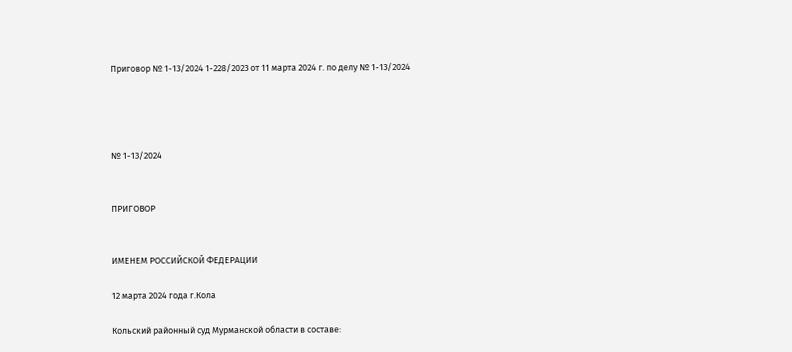Приговор № 1-13/2024 1-228/2023 от 11 марта 2024 г. по делу № 1-13/2024




№ 1-13/2024


ПРИГОВОР


ИМЕНЕМ РОССИЙСКОЙ ФЕДЕРАЦИИ

12 марта 2024 года г.Кола

Кольский районный суд Мурманской области в составе: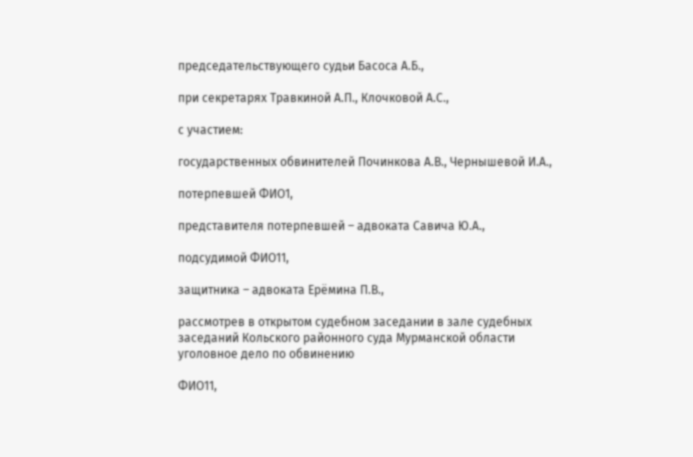председательствующего судьи Басоса А.Б.,

при секретарях Травкиной А.П., Клочковой А.С.,

с участием:

государственных обвинителей Починкова А.В., Чернышевой И.А.,

потерпевшей ФИО1,

представителя потерпевшей – адвоката Савича Ю.А.,

подсудимой ФИО11,

защитника – адвоката Ерёмина П.В.,

рассмотрев в открытом судебном заседании в зале судебных заседаний Кольского районного суда Мурманской области уголовное дело по обвинению

ФИО11,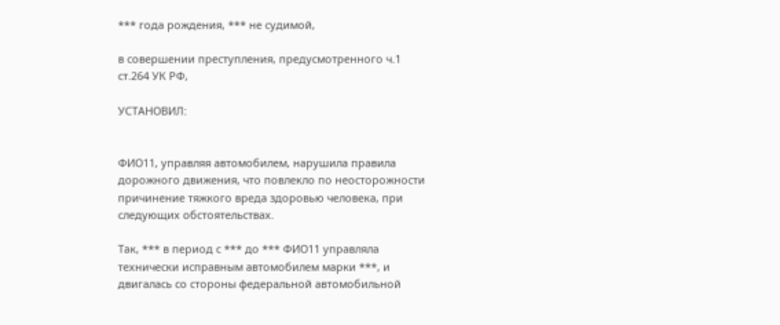*** года рождения, *** не судимой,

в совершении преступления, предусмотренного ч.1 ст.264 УК РФ,

УСТАНОВИЛ:


ФИО11, управляя автомобилем, нарушила правила дорожного движения, что повлекло по неосторожности причинение тяжкого вреда здоровью человека, при следующих обстоятельствах.

Так, *** в период с *** до *** ФИО11 управляла технически исправным автомобилем марки ***, и двигалась со стороны федеральной автомобильной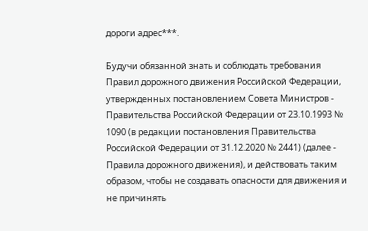дороги адрес***.

Будучи обязанной знать и соблюдать требования Правил дорожного движения Российской Федерации, утвержденных постановлением Совета Министров - Правительства Российской Федерации от 23.10.1993 № 1090 (в редакции постановления Правительства Российской Федерации от 31.12.2020 № 2441) (далее - Правила дорожного движения), и действовать таким образом, чтобы не создавать опасности для движения и не причинять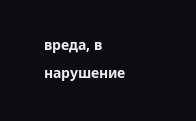вреда, в нарушение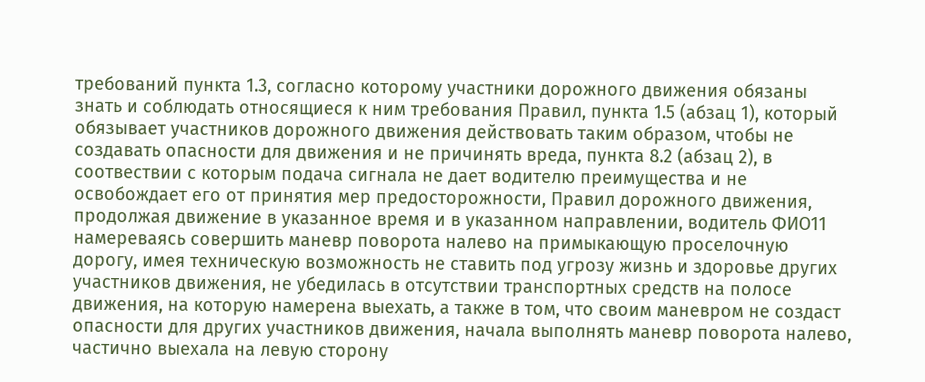требований пункта 1.3, согласно которому участники дорожного движения обязаны знать и соблюдать относящиеся к ним требования Правил, пункта 1.5 (абзац 1), который обязывает участников дорожного движения действовать таким образом, чтобы не создавать опасности для движения и не причинять вреда, пункта 8.2 (абзац 2), в соотвествии с которым подача сигнала не дает водителю преимущества и не освобождает его от принятия мер предосторожности, Правил дорожного движения, продолжая движение в указанное время и в указанном направлении, водитель ФИО11 намереваясь совершить маневр поворота налево на примыкающую проселочную дорогу, имея техническую возможность не ставить под угрозу жизнь и здоровье других участников движения, не убедилась в отсутствии транспортных средств на полосе движения, на которую намерена выехать, а также в том, что своим маневром не создаст опасности для других участников движения, начала выполнять маневр поворота налево, частично выехала на левую сторону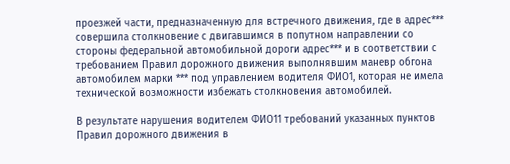проезжей части, предназначенную для встречного движения, где в адрес*** совершила столкновение с двигавшимся в попутном направлении со стороны федеральной автомобильной дороги адрес*** и в соответствии с требованием Правил дорожного движения выполнявшим маневр обгона автомобилем марки *** под управлением водителя ФИО1, которая не имела технической возможности избежать столкновения автомобилей.

В результате нарушения водителем ФИО11 требований указанных пунктов Правил дорожного движения в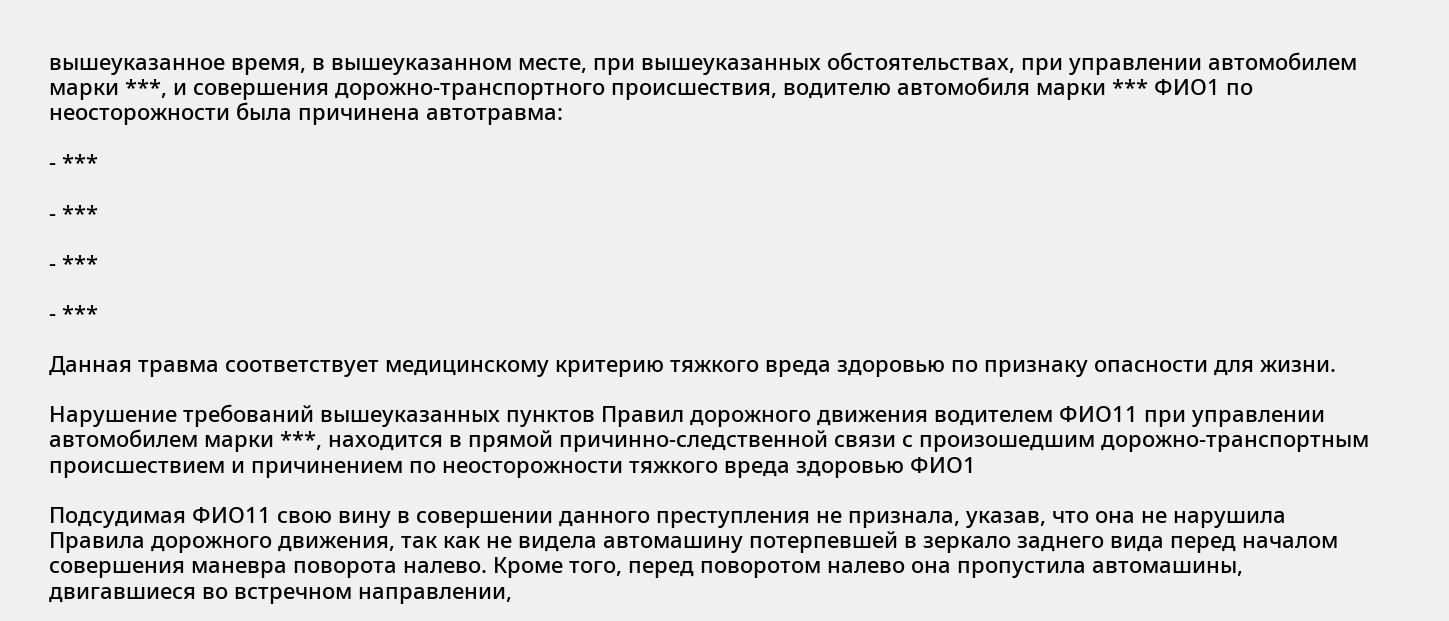вышеуказанное время, в вышеуказанном месте, при вышеуказанных обстоятельствах, при управлении автомобилем марки ***, и совершения дорожно-транспортного происшествия, водителю автомобиля марки *** ФИО1 по неосторожности была причинена автотравма:

- ***

- ***

- ***

- ***

Данная травма соответствует медицинскому критерию тяжкого вреда здоровью по признаку опасности для жизни.

Нарушение требований вышеуказанных пунктов Правил дорожного движения водителем ФИО11 при управлении автомобилем марки ***, находится в прямой причинно-следственной связи с произошедшим дорожно-транспортным происшествием и причинением по неосторожности тяжкого вреда здоровью ФИО1

Подсудимая ФИО11 свою вину в совершении данного преступления не признала, указав, что она не нарушила Правила дорожного движения, так как не видела автомашину потерпевшей в зеркало заднего вида перед началом совершения маневра поворота налево. Кроме того, перед поворотом налево она пропустила автомашины, двигавшиеся во встречном направлении,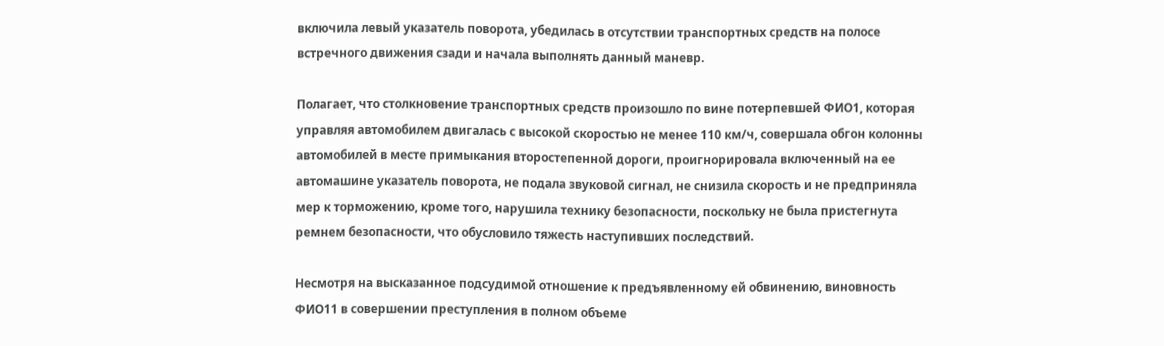включила левый указатель поворота, убедилась в отсутствии транспортных средств на полосе встречного движения сзади и начала выполнять данный маневр.

Полагает, что столкновение транспортных средств произошло по вине потерпевшей ФИО1, которая управляя автомобилем двигалась с высокой скоростью не менее 110 км/ч, совершала обгон колонны автомобилей в месте примыкания второстепенной дороги, проигнорировала включенный на ее автомашине указатель поворота, не подала звуковой сигнал, не снизила скорость и не предприняла мер к торможению, кроме того, нарушила технику безопасности, поскольку не была пристегнута ремнем безопасности, что обусловило тяжесть наступивших последствий.

Несмотря на высказанное подсудимой отношение к предъявленному ей обвинению, виновность ФИО11 в совершении преступления в полном объеме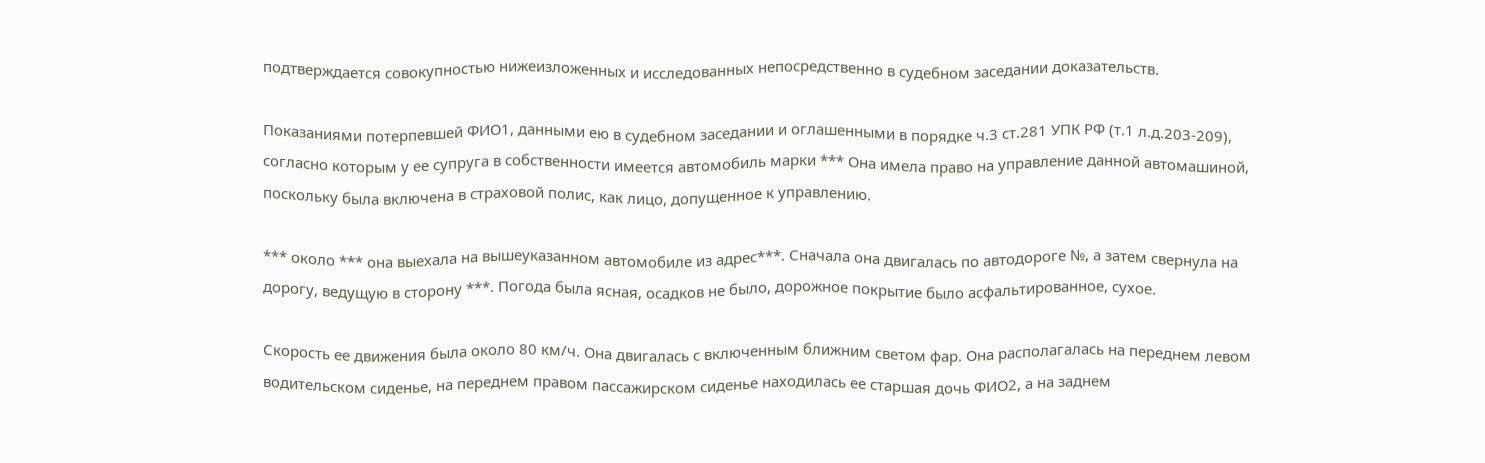подтверждается совокупностью нижеизложенных и исследованных непосредственно в судебном заседании доказательств.

Показаниями потерпевшей ФИО1, данными ею в судебном заседании и оглашенными в порядке ч.3 ст.281 УПК РФ (т.1 л.д.203-209), согласно которым у ее супруга в собственности имеется автомобиль марки *** Она имела право на управление данной автомашиной, поскольку была включена в страховой полис, как лицо, допущенное к управлению.

*** около *** она выехала на вышеуказанном автомобиле из адрес***. Сначала она двигалась по автодороге №, а затем свернула на дорогу, ведущую в сторону ***. Погода была ясная, осадков не было, дорожное покрытие было асфальтированное, сухое.

Скорость ее движения была около 80 км/ч. Она двигалась с включенным ближним светом фар. Она располагалась на переднем левом водительском сиденье, на переднем правом пассажирском сиденье находилась ее старшая дочь ФИО2, а на заднем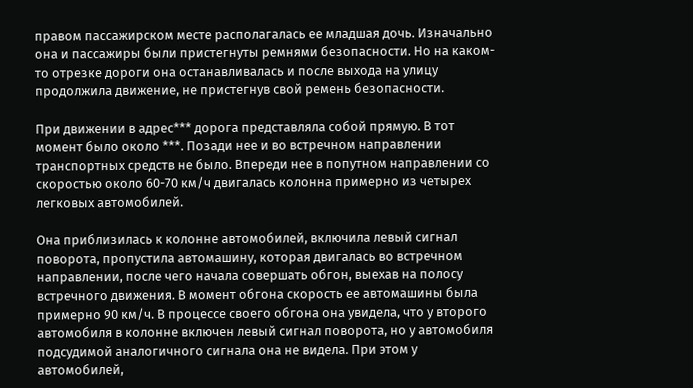правом пассажирском месте располагалась ее младшая дочь. Изначально она и пассажиры были пристегнуты ремнями безопасности. Но на каком-то отрезке дороги она останавливалась и после выхода на улицу продолжила движение, не пристегнув свой ремень безопасности.

При движении в адрес*** дорога представляла собой прямую. В тот момент было около ***. Позади нее и во встречном направлении транспортных средств не было. Впереди нее в попутном направлении со скоростью около 60-70 км/ч двигалась колонна примерно из четырех легковых автомобилей.

Она приблизилась к колонне автомобилей, включила левый сигнал поворота, пропустила автомашину, которая двигалась во встречном направлении, после чего начала совершать обгон, выехав на полосу встречного движения. В момент обгона скорость ее автомашины была примерно 90 км/ч. В процессе своего обгона она увидела, что у второго автомобиля в колонне включен левый сигнал поворота, но у автомобиля подсудимой аналогичного сигнала она не видела. При этом у автомобилей,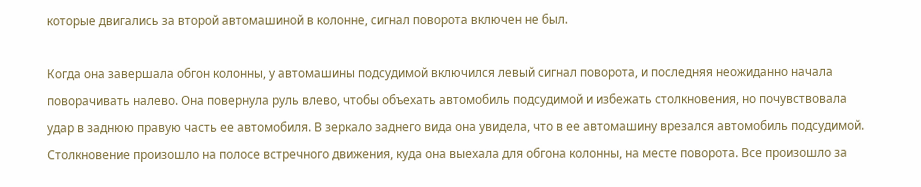которые двигались за второй автомашиной в колонне, сигнал поворота включен не был.

Когда она завершала обгон колонны, у автомашины подсудимой включился левый сигнал поворота, и последняя неожиданно начала поворачивать налево. Она повернула руль влево, чтобы объехать автомобиль подсудимой и избежать столкновения, но почувствовала удар в заднюю правую часть ее автомобиля. В зеркало заднего вида она увидела, что в ее автомашину врезался автомобиль подсудимой. Столкновение произошло на полосе встречного движения, куда она выехала для обгона колонны, на месте поворота. Все произошло за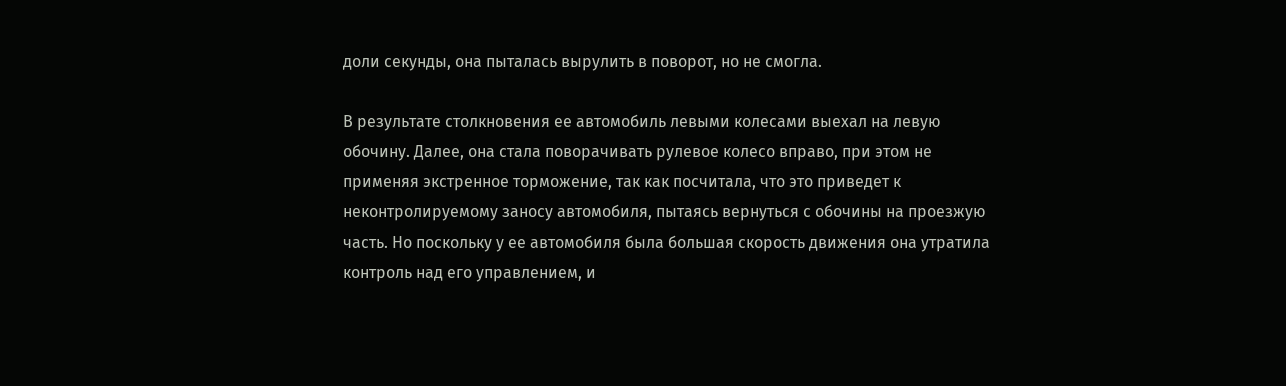доли секунды, она пыталась вырулить в поворот, но не смогла.

В результате столкновения ее автомобиль левыми колесами выехал на левую обочину. Далее, она стала поворачивать рулевое колесо вправо, при этом не применяя экстренное торможение, так как посчитала, что это приведет к неконтролируемому заносу автомобиля, пытаясь вернуться с обочины на проезжую часть. Но поскольку у ее автомобиля была большая скорость движения она утратила контроль над его управлением, и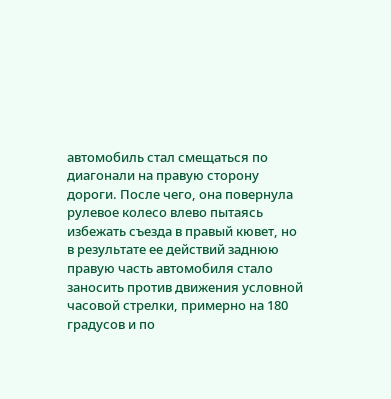автомобиль стал смещаться по диагонали на правую сторону дороги. После чего, она повернула рулевое колесо влево пытаясь избежать съезда в правый кювет, но в результате ее действий заднюю правую часть автомобиля стало заносить против движения условной часовой стрелки, примерно на 180 градусов и по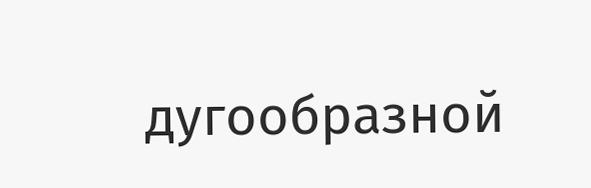дугообразной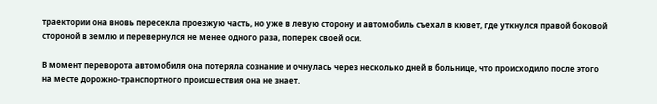траектории она вновь пересекла проезжую часть, но уже в левую сторону и автомобиль съехал в кювет, где уткнулся правой боковой стороной в землю и перевернулся не менее одного раза, поперек своей оси.

В момент переворота автомобиля она потеряла сознание и очнулась через несколько дней в больнице, что происходило после этого на месте дорожно-транспортного происшествия она не знает.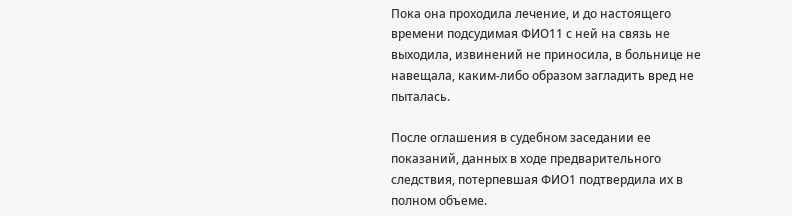Пока она проходила лечение, и до настоящего времени подсудимая ФИО11 с ней на связь не выходила, извинений не приносила, в больнице не навещала, каким-либо образом загладить вред не пыталась.

После оглашения в судебном заседании ее показаний, данных в ходе предварительного следствия, потерпевшая ФИО1 подтвердила их в полном объеме.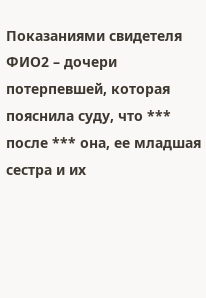Показаниями свидетеля ФИО2 – дочери потерпевшей, которая пояснила суду, что *** после *** она, ее младшая сестра и их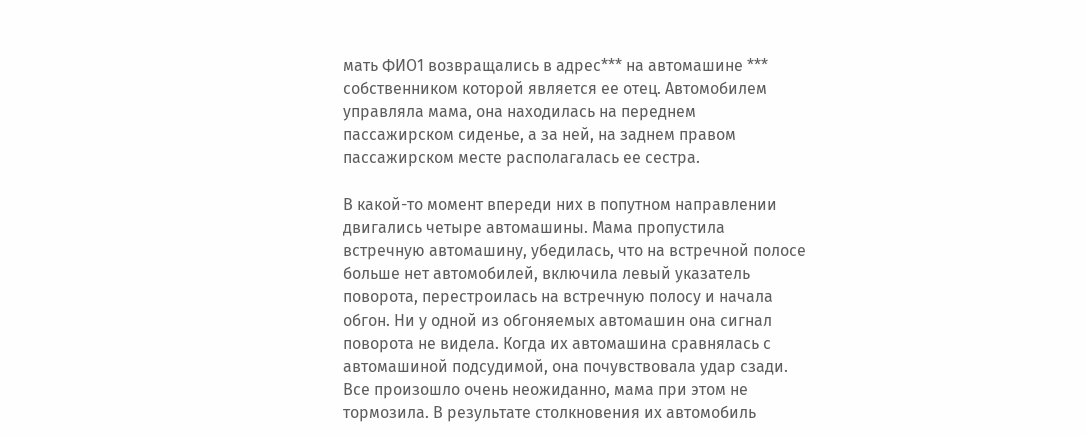мать ФИО1 возвращались в адрес*** на автомашине *** собственником которой является ее отец. Автомобилем управляла мама, она находилась на переднем пассажирском сиденье, а за ней, на заднем правом пассажирском месте располагалась ее сестра.

В какой-то момент впереди них в попутном направлении двигались четыре автомашины. Мама пропустила встречную автомашину, убедилась, что на встречной полосе больше нет автомобилей, включила левый указатель поворота, перестроилась на встречную полосу и начала обгон. Ни у одной из обгоняемых автомашин она сигнал поворота не видела. Когда их автомашина сравнялась с автомашиной подсудимой, она почувствовала удар сзади. Все произошло очень неожиданно, мама при этом не тормозила. В результате столкновения их автомобиль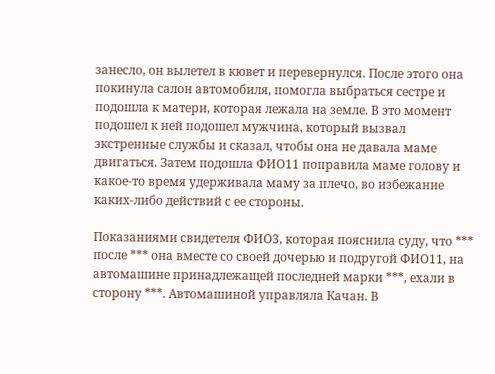занесло, он вылетел в кювет и перевернулся. После этого она покинула салон автомобиля, помогла выбраться сестре и подошла к матери, которая лежала на земле. В это момент подошел к ней подошел мужчина, который вызвал экстренные службы и сказал, чтобы она не давала маме двигаться. Затем подошла ФИО11 поправила маме голову и какое-то время удерживала маму за плечо, во избежание каких-либо действий с ее стороны.

Показаниями свидетеля ФИО3, которая пояснила суду, что *** после *** она вместе со своей дочерью и подругой ФИО11, на автомашине принадлежащей последней марки ***, ехали в сторону ***. Автомашиной управляла Качан. В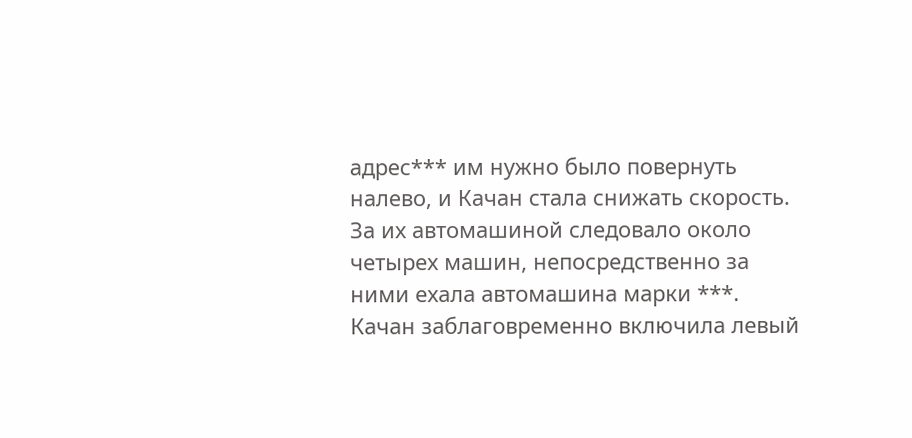адрес*** им нужно было повернуть налево, и Качан стала снижать скорость. За их автомашиной следовало около четырех машин, непосредственно за ними ехала автомашина марки ***. Качан заблаговременно включила левый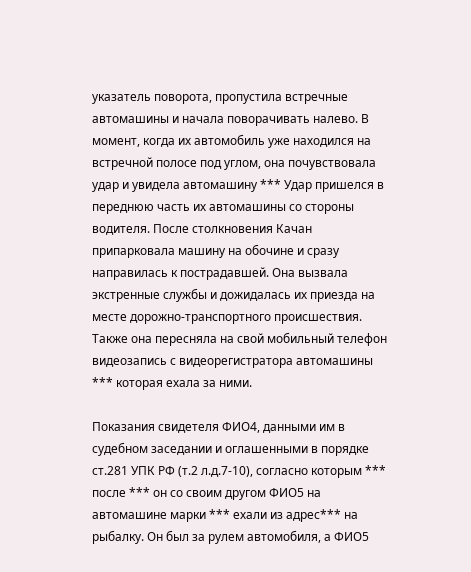указатель поворота, пропустила встречные автомашины и начала поворачивать налево. В момент, когда их автомобиль уже находился на встречной полосе под углом, она почувствовала удар и увидела автомашину *** Удар пришелся в переднюю часть их автомашины со стороны водителя. После столкновения Качан припарковала машину на обочине и сразу направилась к пострадавшей. Она вызвала экстренные службы и дожидалась их приезда на месте дорожно-транспортного происшествия. Также она пересняла на свой мобильный телефон видеозапись с видеорегистратора автомашины *** которая ехала за ними.

Показания свидетеля ФИО4, данными им в судебном заседании и оглашенными в порядке ст.281 УПК РФ (т.2 л.д.7-10), согласно которым *** после *** он со своим другом ФИО5 на автомашине марки *** ехали из адрес*** на рыбалку. Он был за рулем автомобиля, а ФИО5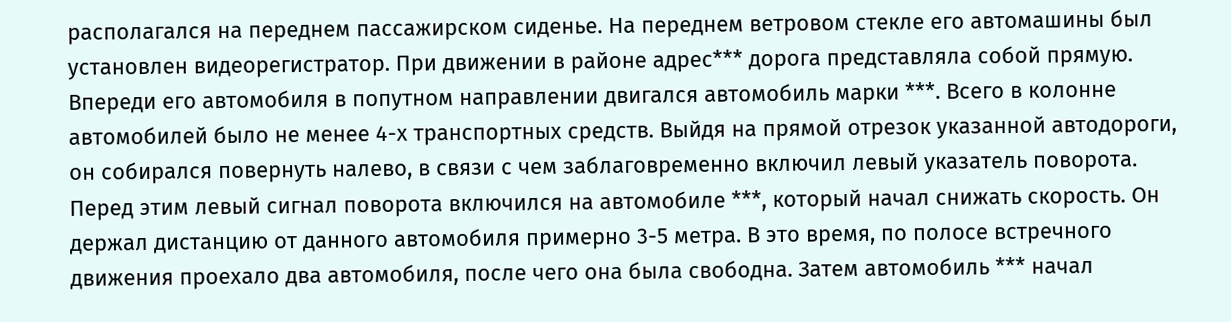располагался на переднем пассажирском сиденье. На переднем ветровом стекле его автомашины был установлен видеорегистратор. При движении в районе адрес*** дорога представляла собой прямую. Впереди его автомобиля в попутном направлении двигался автомобиль марки ***. Всего в колонне автомобилей было не менее 4-х транспортных средств. Выйдя на прямой отрезок указанной автодороги, он собирался повернуть налево, в связи с чем заблаговременно включил левый указатель поворота. Перед этим левый сигнал поворота включился на автомобиле ***, который начал снижать скорость. Он держал дистанцию от данного автомобиля примерно 3-5 метра. В это время, по полосе встречного движения проехало два автомобиля, после чего она была свободна. Затем автомобиль *** начал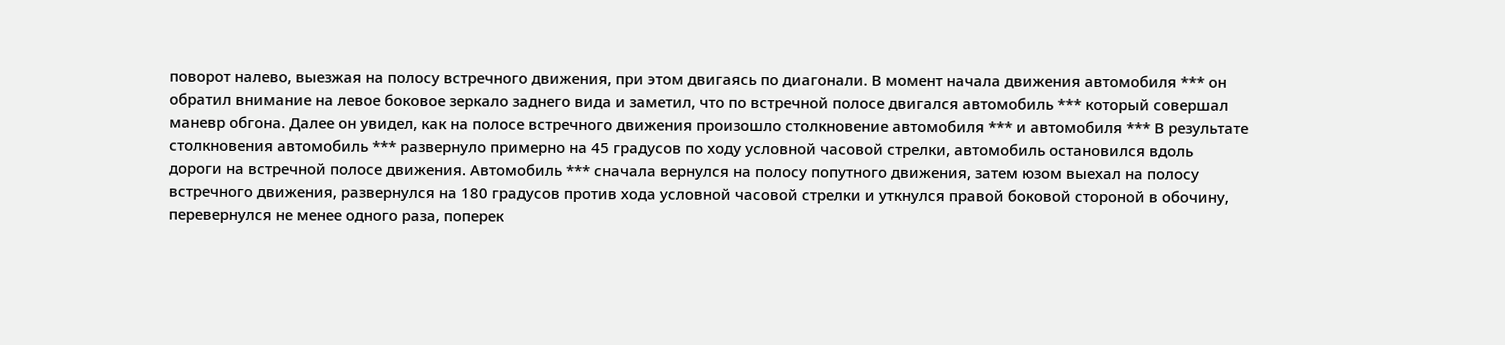поворот налево, выезжая на полосу встречного движения, при этом двигаясь по диагонали. В момент начала движения автомобиля *** он обратил внимание на левое боковое зеркало заднего вида и заметил, что по встречной полосе двигался автомобиль *** который совершал маневр обгона. Далее он увидел, как на полосе встречного движения произошло столкновение автомобиля *** и автомобиля *** В результате столкновения автомобиль *** развернуло примерно на 45 градусов по ходу условной часовой стрелки, автомобиль остановился вдоль дороги на встречной полосе движения. Автомобиль *** сначала вернулся на полосу попутного движения, затем юзом выехал на полосу встречного движения, развернулся на 180 градусов против хода условной часовой стрелки и уткнулся правой боковой стороной в обочину, перевернулся не менее одного раза, поперек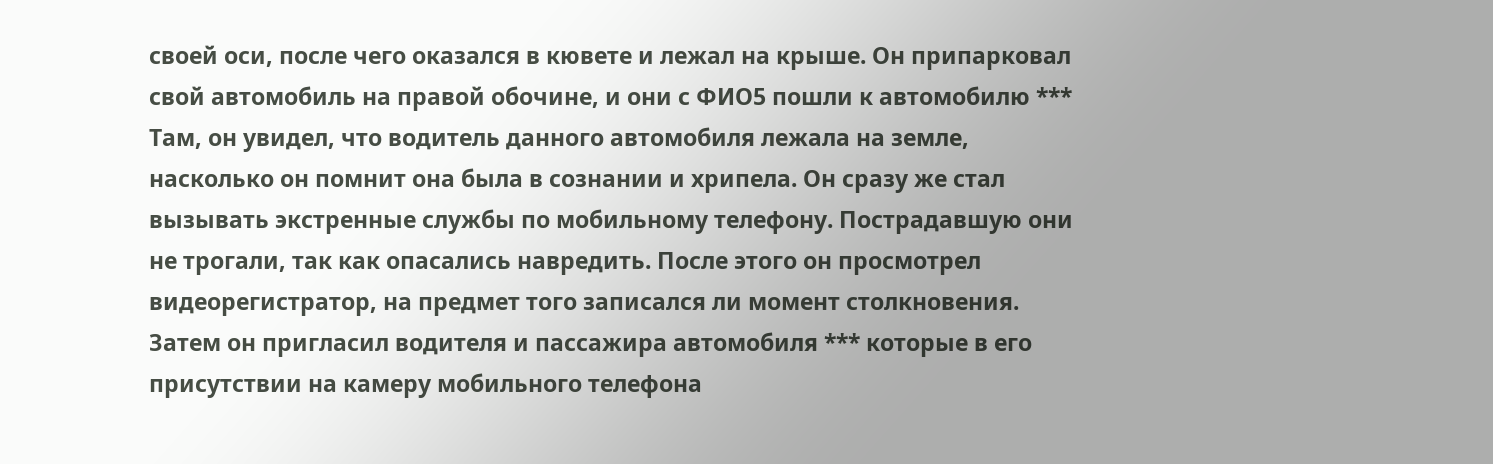своей оси, после чего оказался в кювете и лежал на крыше. Он припарковал свой автомобиль на правой обочине, и они с ФИО5 пошли к автомобилю *** Там, он увидел, что водитель данного автомобиля лежала на земле, насколько он помнит она была в сознании и хрипела. Он сразу же стал вызывать экстренные службы по мобильному телефону. Пострадавшую они не трогали, так как опасались навредить. После этого он просмотрел видеорегистратор, на предмет того записался ли момент столкновения. Затем он пригласил водителя и пассажира автомобиля *** которые в его присутствии на камеру мобильного телефона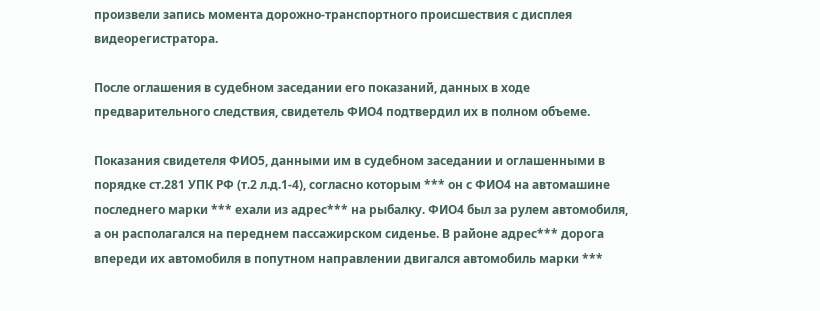произвели запись момента дорожно-транспортного происшествия с дисплея видеорегистратора.

После оглашения в судебном заседании его показаний, данных в ходе предварительного следствия, свидетель ФИО4 подтвердил их в полном объеме.

Показания свидетеля ФИО5, данными им в судебном заседании и оглашенными в порядке ст.281 УПК РФ (т.2 л.д.1-4), согласно которым *** он с ФИО4 на автомашине последнего марки *** ехали из адрес*** на рыбалку. ФИО4 был за рулем автомобиля, а он располагался на переднем пассажирском сиденье. В районе адрес*** дорога впереди их автомобиля в попутном направлении двигался автомобиль марки ***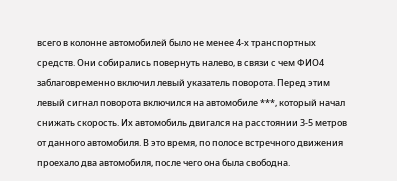всего в колонне автомобилей было не менее 4-х транспортных средств. Они собирались повернуть налево, в связи с чем ФИО4 заблаговременно включил левый указатель поворота. Перед этим левый сигнал поворота включился на автомобиле ***, который начал снижать скорость. Их автомобиль двигался на расстоянии 3-5 метров от данного автомобиля. В это время, по полосе встречного движения проехало два автомобиля, после чего она была свободна.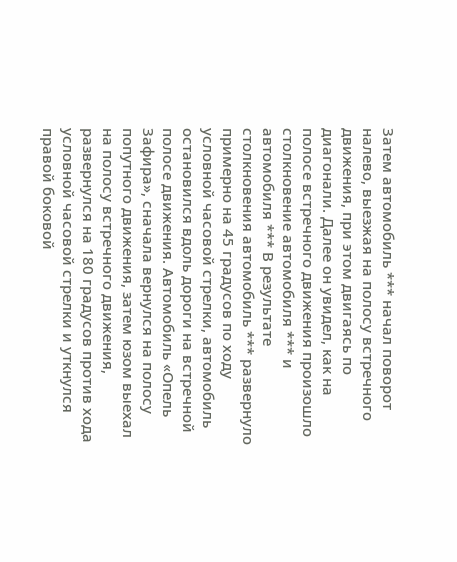Затем автомобиль *** начал поворот налево, выезжая на полосу встречного движения, при этом двигаясь по диагонали. Далее он увидел, как на полосе встречного движения произошло столкновение автомобиля *** и автомобиля *** В результате столкновения автомобиль *** развернуло примерно на 45 градусов по ходу условной часовой стрелки, автомобиль остановился вдоль дороги на встречной полосе движения. Автомобиль «Опель Зафира», сначала вернулся на полосу попутного движения, затем юзом выехал на полосу встречного движения, развернулся на 180 градусов против хода условной часовой стрелки и уткнулся правой боковой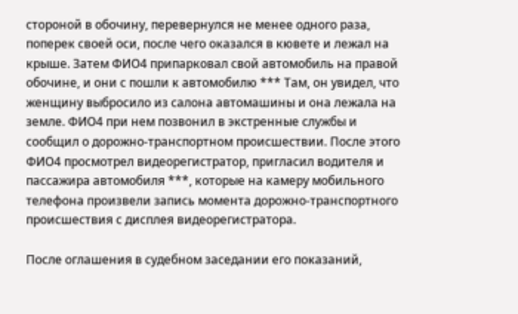стороной в обочину, перевернулся не менее одного раза, поперек своей оси, после чего оказался в кювете и лежал на крыше. Затем ФИО4 припарковал свой автомобиль на правой обочине, и они с пошли к автомобилю *** Там, он увидел, что женщину выбросило из салона автомашины и она лежала на земле. ФИО4 при нем позвонил в экстренные службы и сообщил о дорожно-транспортном происшествии. После этого ФИО4 просмотрел видеорегистратор, пригласил водителя и пассажира автомобиля ***, которые на камеру мобильного телефона произвели запись момента дорожно-транспортного происшествия с дисплея видеорегистратора.

После оглашения в судебном заседании его показаний,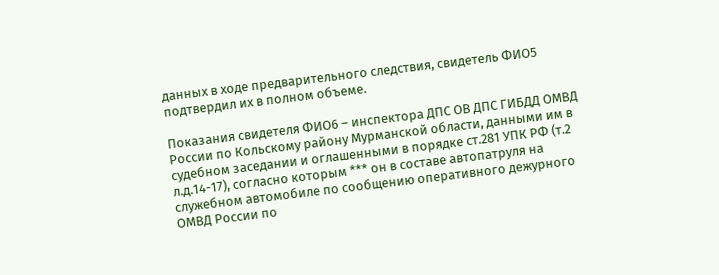данных в ходе предварительного следствия, свидетель ФИО5 подтвердил их в полном объеме.

Показания свидетеля ФИО6 – инспектора ДПС ОВ ДПС ГИБДД ОМВД России по Кольскому району Мурманской области, данными им в судебном заседании и оглашенными в порядке ст.281 УПК РФ (т.2 л.д.14-17), согласно которым *** он в составе автопатруля на служебном автомобиле по сообщению оперативного дежурного ОМВД России по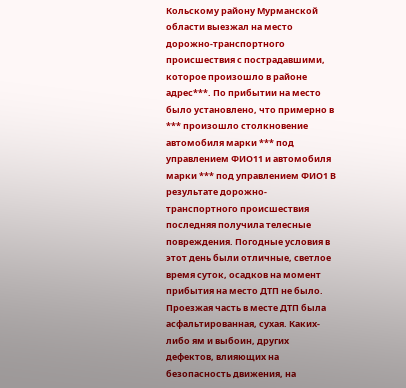Кольскому району Мурманской области выезжал на место дорожно-транспортного происшествия с пострадавшими, которое произошло в районе адрес***. По прибытии на место было установлено, что примерно в *** произошло столкновение автомобиля марки *** под управлением ФИО11 и автомобиля марки *** под управлением ФИО1 В результате дорожно-транспортного происшествия последняя получила телесные повреждения. Погодные условия в этот день были отличные, светлое время суток, осадков на момент прибытия на место ДТП не было. Проезжая часть в месте ДТП была асфальтированная, сухая. Каких-либо ям и выбоин, других дефектов, влияющих на безопасность движения, на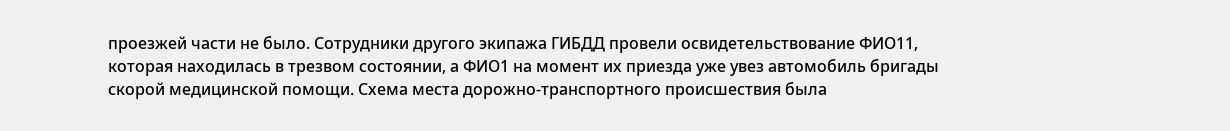проезжей части не было. Сотрудники другого экипажа ГИБДД провели освидетельствование ФИО11, которая находилась в трезвом состоянии, а ФИО1 на момент их приезда уже увез автомобиль бригады скорой медицинской помощи. Схема места дорожно-транспортного происшествия была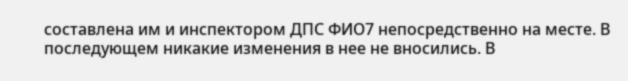составлена им и инспектором ДПС ФИО7 непосредственно на месте. В последующем никакие изменения в нее не вносились. В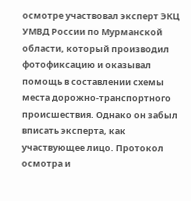осмотре участвовал эксперт ЭКЦ УМВД России по Мурманской области, который производил фотофиксацию и оказывал помощь в составлении схемы места дорожно-транспортного происшествия. Однако он забыл вписать эксперта, как участвующее лицо. Протокол осмотра и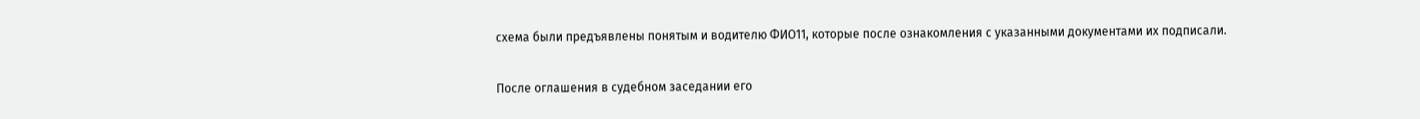схема были предъявлены понятым и водителю ФИО11, которые после ознакомления с указанными документами их подписали.

После оглашения в судебном заседании его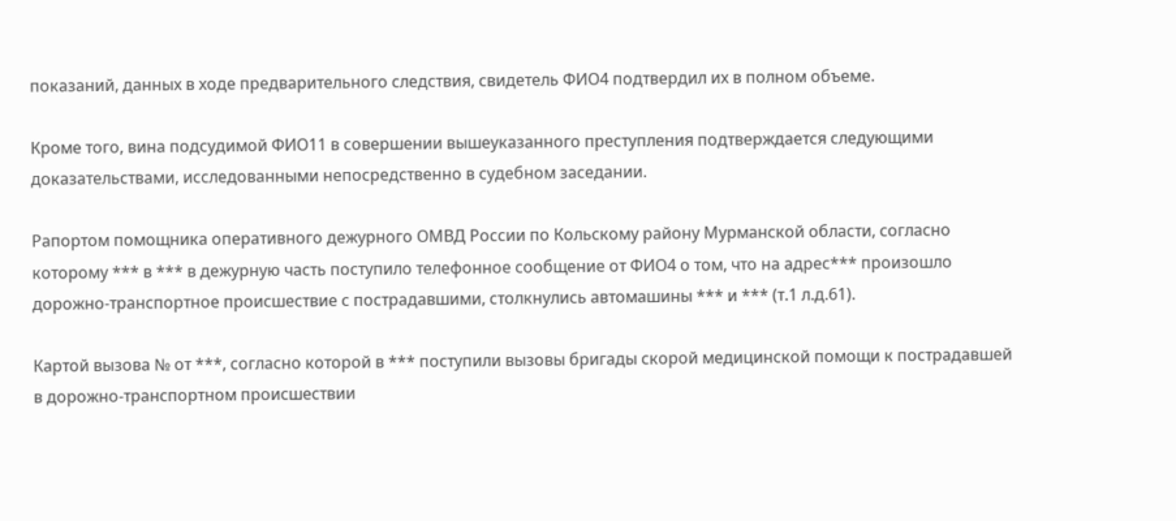показаний, данных в ходе предварительного следствия, свидетель ФИО4 подтвердил их в полном объеме.

Кроме того, вина подсудимой ФИО11 в совершении вышеуказанного преступления подтверждается следующими доказательствами, исследованными непосредственно в судебном заседании.

Рапортом помощника оперативного дежурного ОМВД России по Кольскому району Мурманской области, согласно которому *** в *** в дежурную часть поступило телефонное сообщение от ФИО4 о том, что на адрес*** произошло дорожно-транспортное происшествие с пострадавшими, столкнулись автомашины *** и *** (т.1 л.д.61).

Картой вызова № от ***, согласно которой в *** поступили вызовы бригады скорой медицинской помощи к пострадавшей в дорожно-транспортном происшествии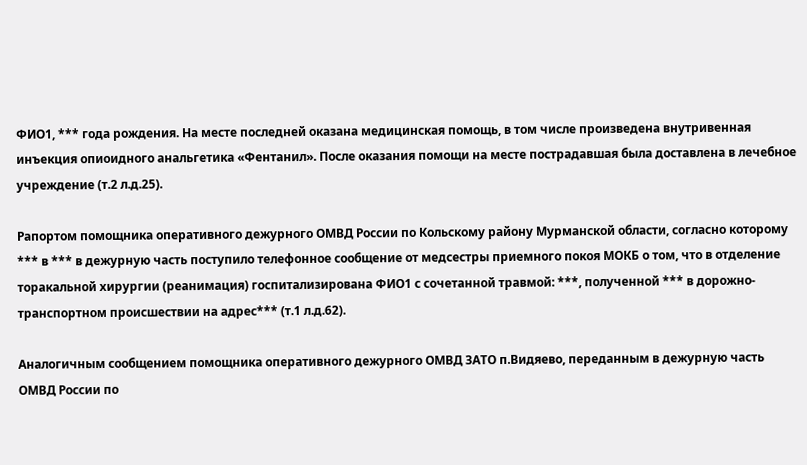ФИО1, *** года рождения. На месте последней оказана медицинская помощь, в том числе произведена внутривенная инъекция опиоидного анальгетика «Фентанил». После оказания помощи на месте пострадавшая была доставлена в лечебное учреждение (т.2 л.д.25).

Рапортом помощника оперативного дежурного ОМВД России по Кольскому району Мурманской области, согласно которому *** в *** в дежурную часть поступило телефонное сообщение от медсестры приемного покоя МОКБ о том, что в отделение торакальной хирургии (реанимация) госпитализирована ФИО1 с сочетанной травмой: ***, полученной *** в дорожно-транспортном происшествии на адрес*** (т.1 л.д.62).

Аналогичным сообщением помощника оперативного дежурного ОМВД ЗАТО п.Видяево, переданным в дежурную часть ОМВД России по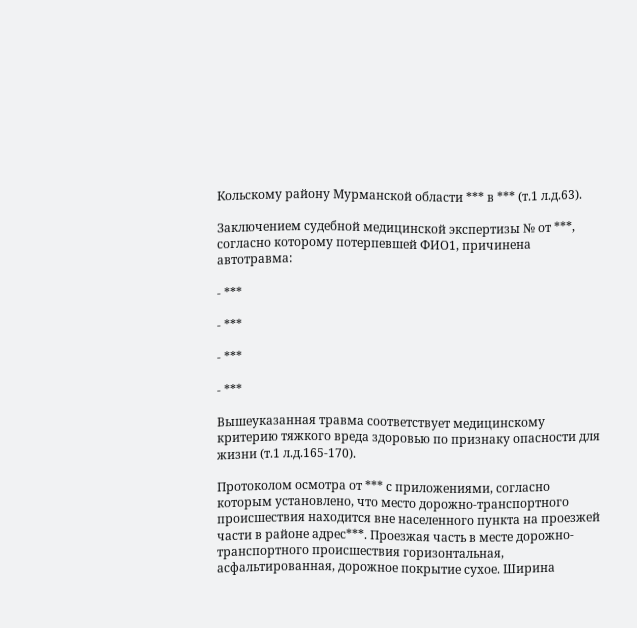Кольскому району Мурманской области *** в *** (т.1 л.д.63).

Заключением судебной медицинской экспертизы № от ***, согласно которому потерпевшей ФИО1, причинена автотравма:

- ***

- ***

- ***

- ***

Вышеуказанная травма соответствует медицинскому критерию тяжкого вреда здоровью по признаку опасности для жизни (т.1 л.д.165-170).

Протоколом осмотра от *** с приложениями, согласно которым установлено, что место дорожно-транспортного происшествия находится вне населенного пункта на проезжей части в районе адрес***. Проезжая часть в месте дорожно-транспортного происшествия горизонтальная, асфальтированная, дорожное покрытие сухое. Ширина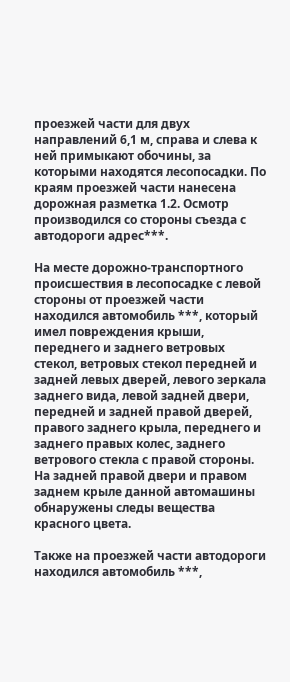проезжей части для двух направлений 6,1 м, справа и слева к ней примыкают обочины, за которыми находятся лесопосадки. По краям проезжей части нанесена дорожная разметка 1.2. Осмотр производился со стороны съезда с автодороги адрес***.

На месте дорожно-транспортного происшествия в лесопосадке с левой стороны от проезжей части находился автомобиль ***, который имел повреждения крыши, переднего и заднего ветровых стекол, ветровых стекол передней и задней левых дверей, левого зеркала заднего вида, левой задней двери, передней и задней правой дверей, правого заднего крыла, переднего и заднего правых колес, заднего ветрового стекла с правой стороны. На задней правой двери и правом заднем крыле данной автомашины обнаружены следы вещества красного цвета.

Также на проезжей части автодороги находился автомобиль ***,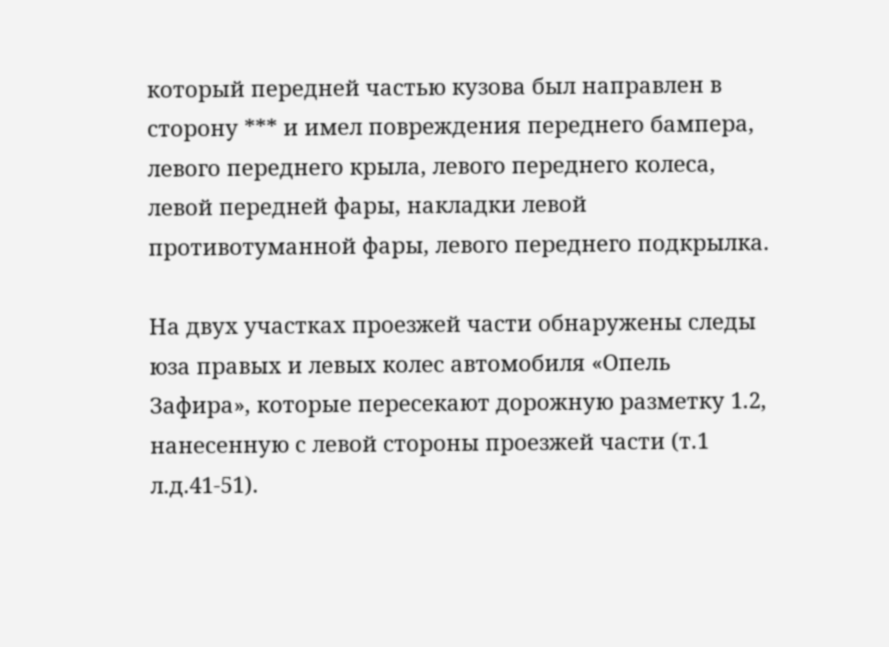который передней частью кузова был направлен в сторону *** и имел повреждения переднего бампера, левого переднего крыла, левого переднего колеса, левой передней фары, накладки левой противотуманной фары, левого переднего подкрылка.

На двух участках проезжей части обнаружены следы юза правых и левых колес автомобиля «Опель Зафира», которые пересекают дорожную разметку 1.2, нанесенную с левой стороны проезжей части (т.1 л.д.41-51).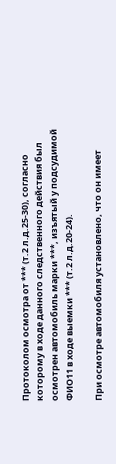Протоколом осмотра от *** (т.2 л.д.25-30), согласно которому в ходе данного следственного действия был осмотрен автомобиль марки ***, изъятый у подсудимой ФИО11 в ходе выемки *** (т.2 л.д.20-24).

При осмотре автомобиля установлено, что он имеет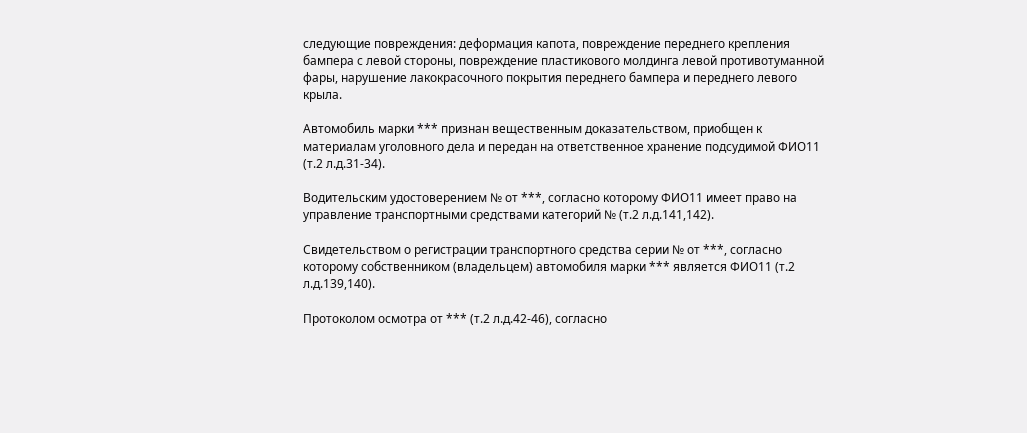следующие повреждения: деформация капота, повреждение переднего крепления бампера с левой стороны, повреждение пластикового молдинга левой противотуманной фары, нарушение лакокрасочного покрытия переднего бампера и переднего левого крыла.

Автомобиль марки *** признан вещественным доказательством, приобщен к материалам уголовного дела и передан на ответственное хранение подсудимой ФИО11 (т.2 л.д.31-34).

Водительским удостоверением № от ***, согласно которому ФИО11 имеет право на управление транспортными средствами категорий № (т.2 л.д.141,142).

Свидетельством о регистрации транспортного средства серии № от ***, согласно которому собственником (владельцем) автомобиля марки *** является ФИО11 (т.2 л.д.139,140).

Протоколом осмотра от *** (т.2 л.д.42-46), согласно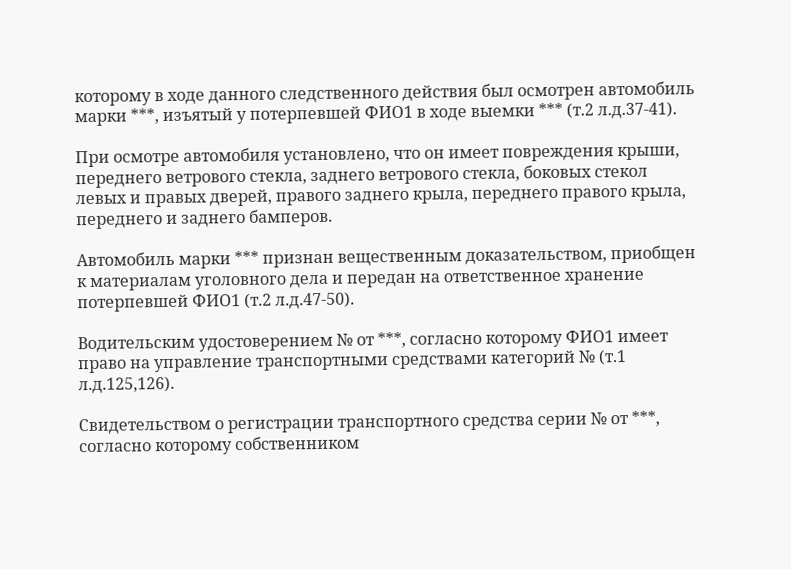которому в ходе данного следственного действия был осмотрен автомобиль марки ***, изъятый у потерпевшей ФИО1 в ходе выемки *** (т.2 л.д.37-41).

При осмотре автомобиля установлено, что он имеет повреждения крыши, переднего ветрового стекла, заднего ветрового стекла, боковых стекол левых и правых дверей, правого заднего крыла, переднего правого крыла, переднего и заднего бамперов.

Автомобиль марки *** признан вещественным доказательством, приобщен к материалам уголовного дела и передан на ответственное хранение потерпевшей ФИО1 (т.2 л.д.47-50).

Водительским удостоверением № от ***, согласно которому ФИО1 имеет право на управление транспортными средствами категорий № (т.1 л.д.125,126).

Свидетельством о регистрации транспортного средства серии № от ***, согласно которому собственником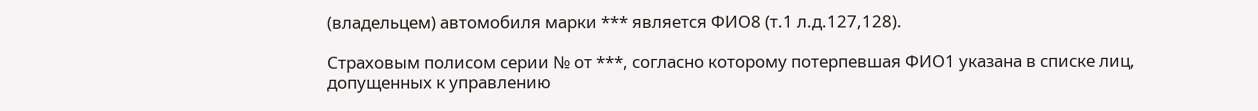(владельцем) автомобиля марки *** является ФИО8 (т.1 л.д.127,128).

Страховым полисом серии № от ***, согласно которому потерпевшая ФИО1 указана в списке лиц, допущенных к управлению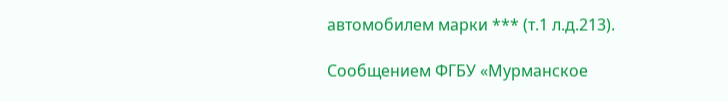автомобилем марки *** (т.1 л.д.213).

Сообщением ФГБУ «Мурманское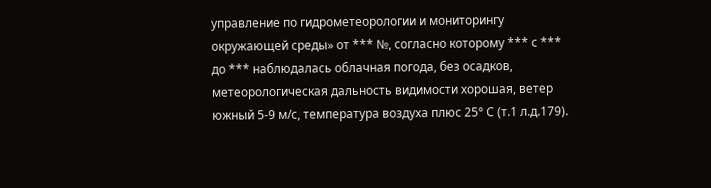управление по гидрометеорологии и мониторингу окружающей среды» от *** №, согласно которому *** с *** до *** наблюдалась облачная погода, без осадков, метеорологическая дальность видимости хорошая, ветер южный 5-9 м/с, температура воздуха плюс 25° С (т.1 л.д.179).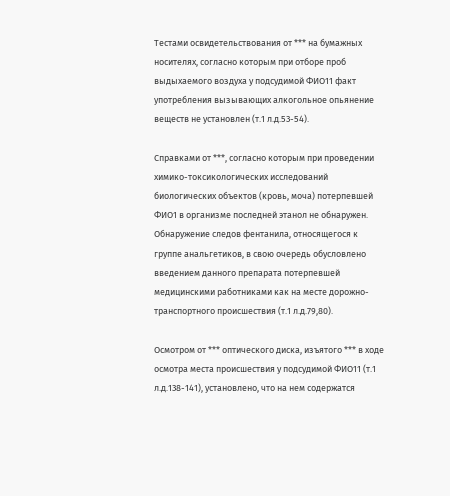Тестами освидетельствования от *** на бумажных носителях, согласно которым при отборе проб выдыхаемого воздуха у подсудимой ФИО11 факт употребления вызывающих алкогольное опьянение веществ не установлен (т.1 л.д.53-54).

Справками от ***, согласно которым при проведении химико-токсикологических исследований биологических объектов (кровь, моча) потерпевшей ФИО1 в организме последней этанол не обнаружен. Обнаружение следов фентанила, относящегося к группе анальгетиков, в свою очередь обусловлено введением данного препарата потерпевшей медицинскими работниками как на месте дорожно-транспортного происшествия (т.1 л.д.79,80).

Осмотром от *** оптического диска, изъятого *** в ходе осмотра места происшествия у подсудимой ФИО11 (т.1 л.д.138-141), установлено, что на нем содержатся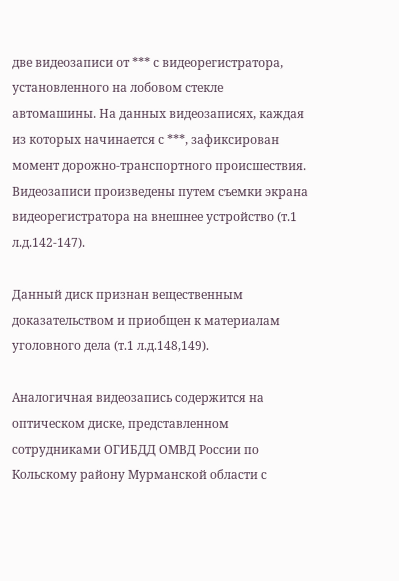две видеозаписи от *** с видеорегистратора, установленного на лобовом стекле автомашины. На данных видеозаписях, каждая из которых начинается с ***, зафиксирован момент дорожно-транспортного происшествия. Видеозаписи произведены путем съемки экрана видеорегистратора на внешнее устройство (т.1 л.д.142-147).

Данный диск признан вещественным доказательством и приобщен к материалам уголовного дела (т.1 л.д.148,149).

Аналогичная видеозапись содержится на оптическом диске, представленном сотрудниками ОГИБДД ОМВД России по Кольскому району Мурманской области с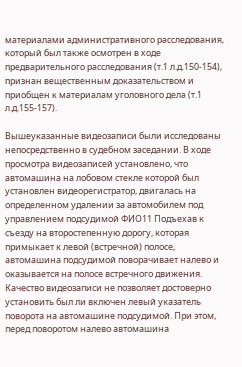материалами административного расследования, который был также осмотрен в ходе предварительного расследования (т.1 л.д.150-154), признан вещественным доказательством и приобщен к материалам уголовного дела (т.1 л.д.155-157).

Вышеуказанные видеозаписи были исследованы непосредственно в судебном заседании. В ходе просмотра видеозаписей установлено, что автомашина на лобовом стекле которой был установлен видеорегистратор, двигалась на определенном удалении за автомобилем под управлением подсудимой ФИО11 Подъехав к съезду на второстепенную дорогу, которая примыкает к левой (встречной) полосе, автомашина подсудимой поворачивает налево и оказывается на полосе встречного движения. Качество видеозаписи не позволяет достоверно установить был ли включен левый указатель поворота на автомашине подсудимой. При этом, перед поворотом налево автомашина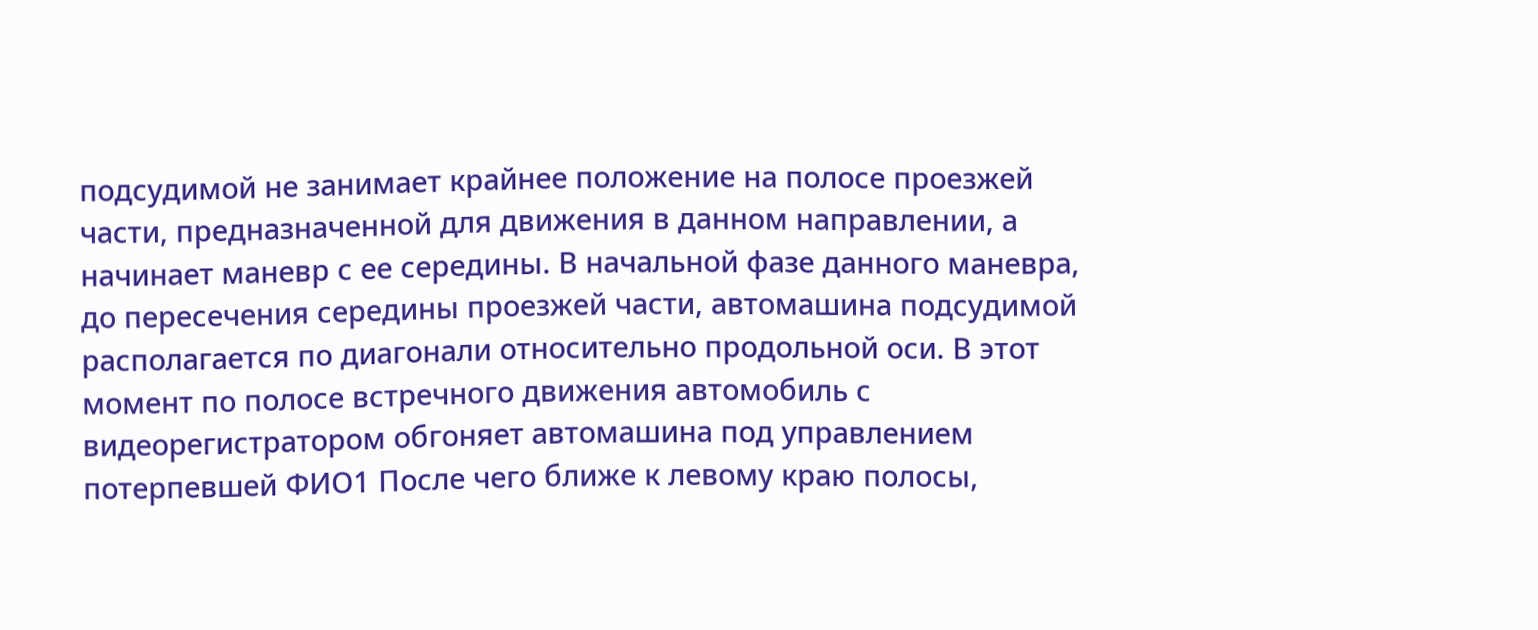подсудимой не занимает крайнее положение на полосе проезжей части, предназначенной для движения в данном направлении, а начинает маневр с ее середины. В начальной фазе данного маневра, до пересечения середины проезжей части, автомашина подсудимой располагается по диагонали относительно продольной оси. В этот момент по полосе встречного движения автомобиль с видеорегистратором обгоняет автомашина под управлением потерпевшей ФИО1 После чего ближе к левому краю полосы,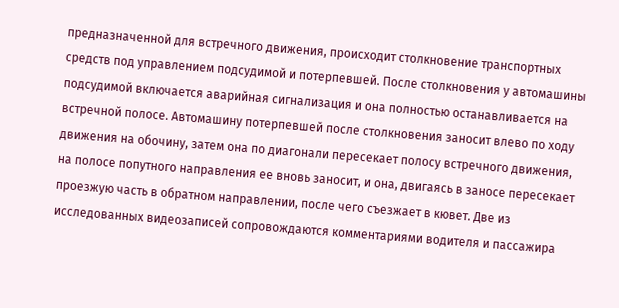предназначенной для встречного движения, происходит столкновение транспортных средств под управлением подсудимой и потерпевшей. После столкновения у автомашины подсудимой включается аварийная сигнализация и она полностью останавливается на встречной полосе. Автомашину потерпевшей после столкновения заносит влево по ходу движения на обочину, затем она по диагонали пересекает полосу встречного движения, на полосе попутного направления ее вновь заносит, и она, двигаясь в заносе пересекает проезжую часть в обратном направлении, после чего съезжает в кювет. Две из исследованных видеозаписей сопровождаются комментариями водителя и пассажира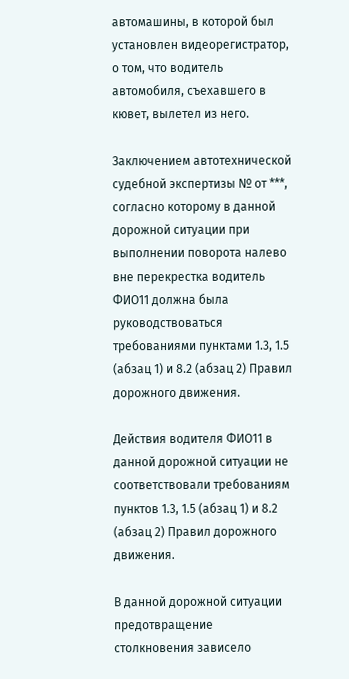автомашины, в которой был установлен видеорегистратор, о том, что водитель автомобиля, съехавшего в кювет, вылетел из него.

Заключением автотехнической судебной экспертизы № от ***, согласно которому в данной дорожной ситуации при выполнении поворота налево вне перекрестка водитель ФИО11 должна была руководствоваться требованиями пунктами 1.3, 1.5 (абзац 1) и 8.2 (абзац 2) Правил дорожного движения.

Действия водителя ФИО11 в данной дорожной ситуации не соответствовали требованиям пунктов 1.3, 1.5 (абзац 1) и 8.2 (абзац 2) Правил дорожного движения.

В данной дорожной ситуации предотвращение столкновения зависело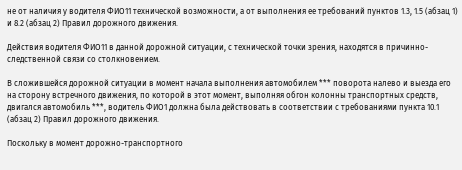не от наличия у водителя ФИО11 технической возможности, а от выполнения ее требований пунктов 1.3, 1.5 (абзац 1) и 8.2 (абзац 2) Правил дорожного движения.

Действия водителя ФИО11 в данной дорожной ситуации, с технической точки зрения, находятся в причинно-следственной связи со столкновением.

В сложившейся дорожной ситуации в момент начала выполнения автомобилем *** поворота налево и выезда его на сторону встречного движения, по которой в этот момент, выполняя обгон колонны транспортных средств, двигался автомобиль ***, водитель ФИО1 должна была действовать в соответствии с требованиями пункта 10.1 (абзац 2) Правил дорожного движения.

Поскольку в момент дорожно-транспортного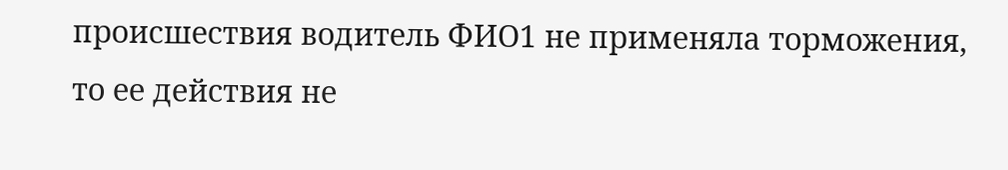происшествия водитель ФИО1 не применяла торможения, то ее действия не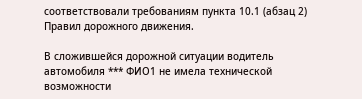соответствовали требованиям пункта 10.1 (абзац 2) Правил дорожного движения.

В сложившейся дорожной ситуации водитель автомобиля *** ФИО1 не имела технической возможности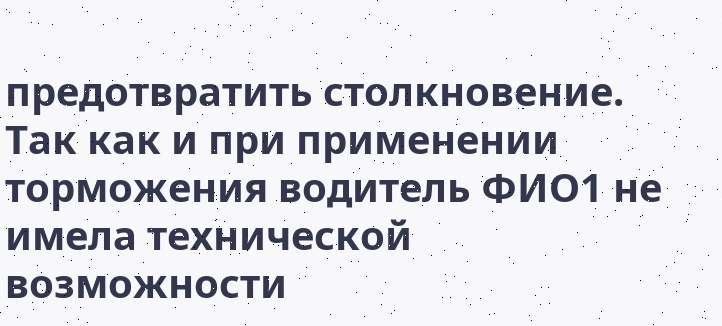предотвратить столкновение. Так как и при применении торможения водитель ФИО1 не имела технической возможности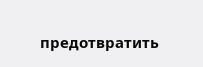предотвратить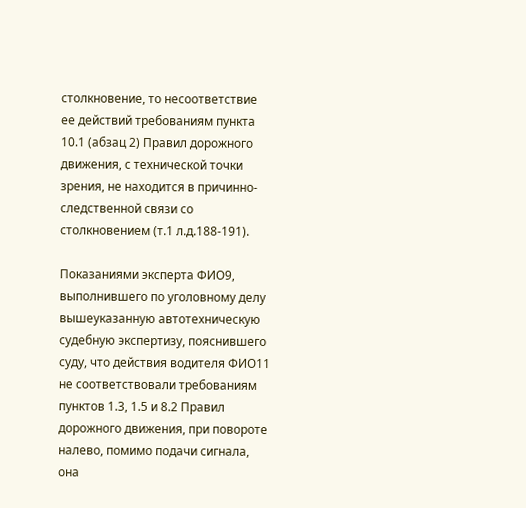столкновение, то несоответствие ее действий требованиям пункта 10.1 (абзац 2) Правил дорожного движения, с технической точки зрения, не находится в причинно-следственной связи со столкновением (т.1 л.д.188-191).

Показаниями эксперта ФИО9, выполнившего по уголовному делу вышеуказанную автотехническую судебную экспертизу, пояснившего суду, что действия водителя ФИО11 не соответствовали требованиям пунктов 1.3, 1.5 и 8.2 Правил дорожного движения, при повороте налево, помимо подачи сигнала, она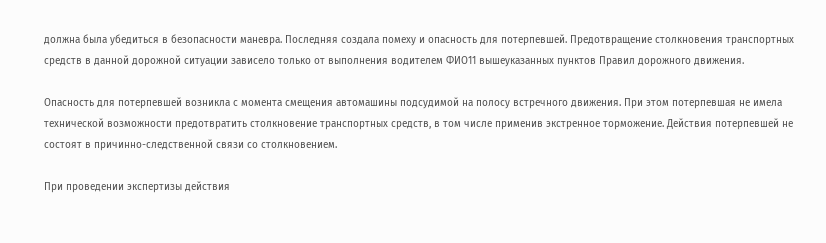должна была убедиться в безопасности маневра. Последняя создала помеху и опасность для потерпевшей. Предотвращение столкновения транспортных средств в данной дорожной ситуации зависело только от выполнения водителем ФИО11 вышеуказанных пунктов Правил дорожного движения.

Опасность для потерпевшей возникла с момента смещения автомашины подсудимой на полосу встречного движения. При этом потерпевшая не имела технической возможности предотвратить столкновение транспортных средств, в том числе применив экстренное торможение. Действия потерпевшей не состоят в причинно-следственной связи со столкновением.

При проведении экспертизы действия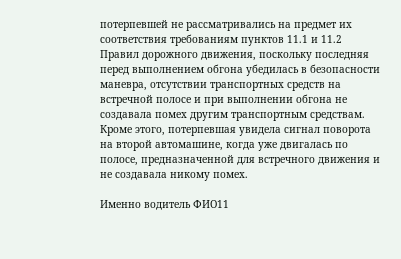потерпевшей не рассматривались на предмет их соответствия требованиям пунктов 11.1 и 11.2 Правил дорожного движения, поскольку последняя перед выполнением обгона убедилась в безопасности маневра, отсутствии транспортных средств на встречной полосе и при выполнении обгона не создавала помех другим транспортным средствам. Кроме этого, потерпевшая увидела сигнал поворота на второй автомашине, когда уже двигалась по полосе, предназначенной для встречного движения и не создавала никому помех.

Именно водитель ФИО11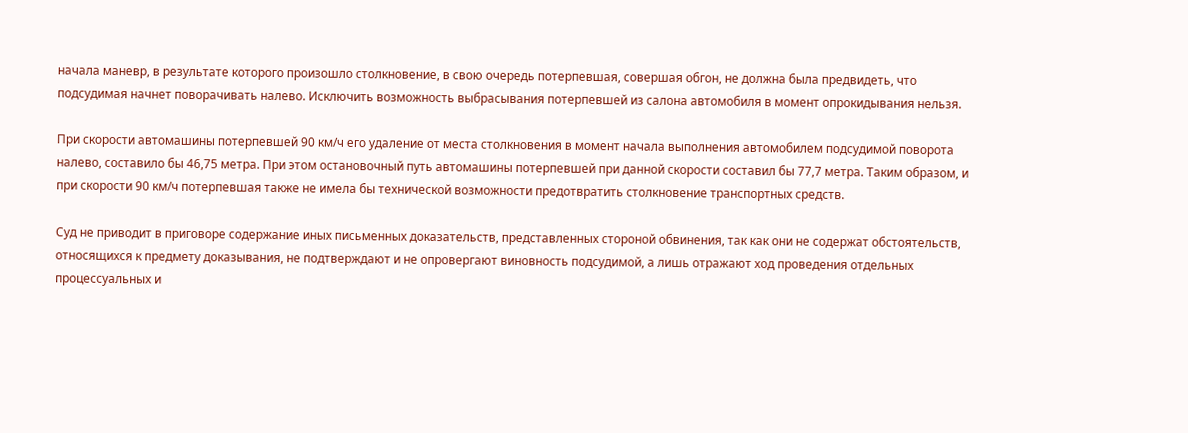начала маневр, в результате которого произошло столкновение, в свою очередь потерпевшая, совершая обгон, не должна была предвидеть, что подсудимая начнет поворачивать налево. Исключить возможность выбрасывания потерпевшей из салона автомобиля в момент опрокидывания нельзя.

При скорости автомашины потерпевшей 90 км/ч его удаление от места столкновения в момент начала выполнения автомобилем подсудимой поворота налево, составило бы 46,75 метра. При этом остановочный путь автомашины потерпевшей при данной скорости составил бы 77,7 метра. Таким образом, и при скорости 90 км/ч потерпевшая также не имела бы технической возможности предотвратить столкновение транспортных средств.

Суд не приводит в приговоре содержание иных письменных доказательств, представленных стороной обвинения, так как они не содержат обстоятельств, относящихся к предмету доказывания, не подтверждают и не опровергают виновность подсудимой, а лишь отражают ход проведения отдельных процессуальных и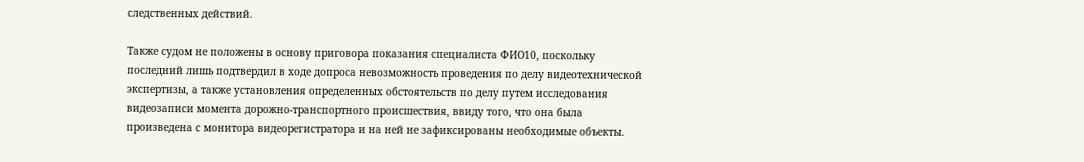следственных действий.

Также судом не положены в основу приговора показания специалиста ФИО10, поскольку последний лишь подтвердил в ходе допроса невозможность проведения по делу видеотехнической экспертизы, а также установления определенных обстоятельств по делу путем исследования видеозаписи момента дорожно-транспортного происшествия, ввиду того, что она была произведена с монитора видеорегистратора и на ней не зафиксированы необходимые объекты.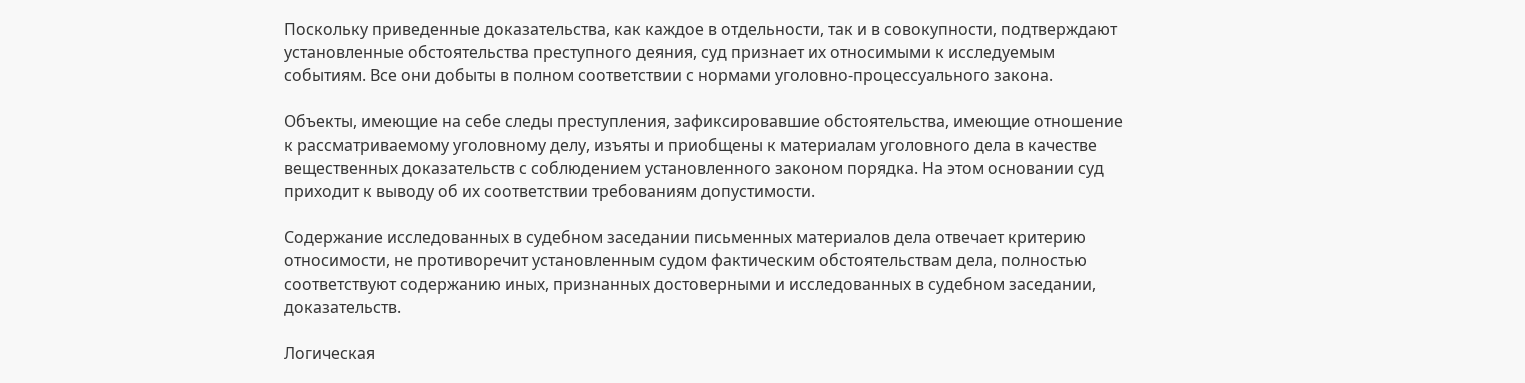Поскольку приведенные доказательства, как каждое в отдельности, так и в совокупности, подтверждают установленные обстоятельства преступного деяния, суд признает их относимыми к исследуемым событиям. Все они добыты в полном соответствии с нормами уголовно-процессуального закона.

Объекты, имеющие на себе следы преступления, зафиксировавшие обстоятельства, имеющие отношение к рассматриваемому уголовному делу, изъяты и приобщены к материалам уголовного дела в качестве вещественных доказательств с соблюдением установленного законом порядка. На этом основании суд приходит к выводу об их соответствии требованиям допустимости.

Содержание исследованных в судебном заседании письменных материалов дела отвечает критерию относимости, не противоречит установленным судом фактическим обстоятельствам дела, полностью соответствуют содержанию иных, признанных достоверными и исследованных в судебном заседании, доказательств.

Логическая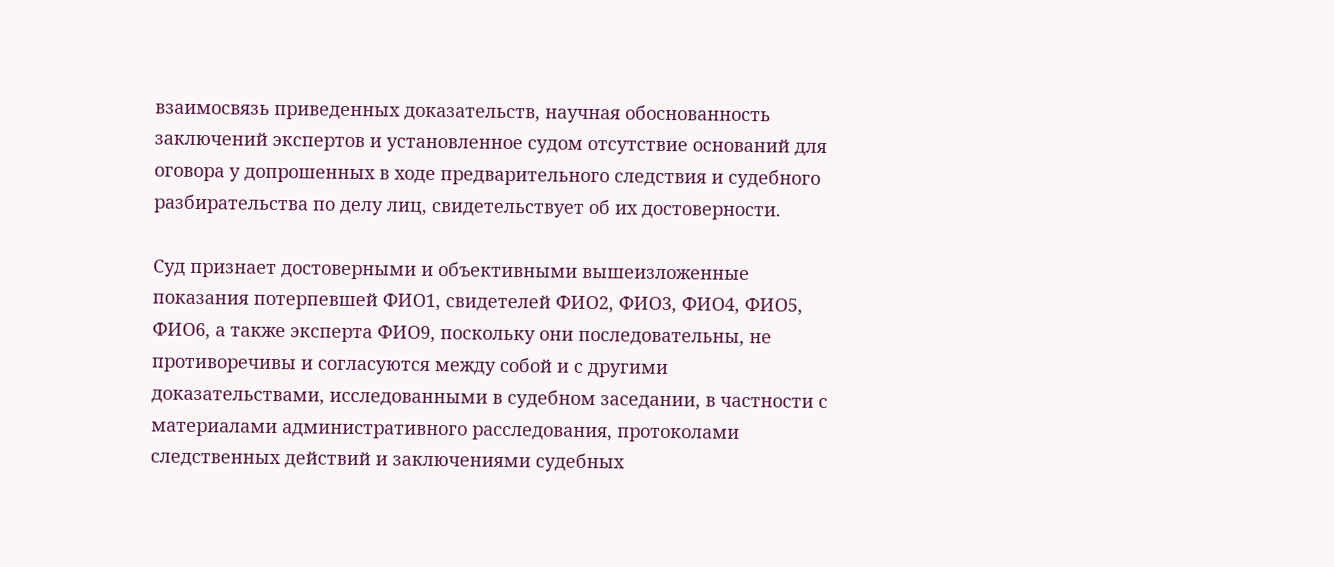взаимосвязь приведенных доказательств, научная обоснованность заключений экспертов и установленное судом отсутствие оснований для оговора у допрошенных в ходе предварительного следствия и судебного разбирательства по делу лиц, свидетельствует об их достоверности.

Суд признает достоверными и объективными вышеизложенные показания потерпевшей ФИО1, свидетелей ФИО2, ФИО3, ФИО4, ФИО5, ФИО6, а также эксперта ФИО9, поскольку они последовательны, не противоречивы и согласуются между собой и с другими доказательствами, исследованными в судебном заседании, в частности с материалами административного расследования, протоколами следственных действий и заключениями судебных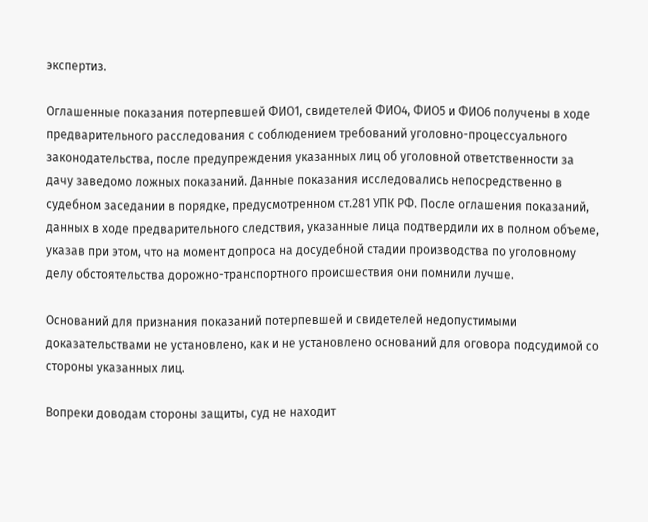экспертиз.

Оглашенные показания потерпевшей ФИО1, свидетелей ФИО4, ФИО5 и ФИО6 получены в ходе предварительного расследования с соблюдением требований уголовно-процессуального законодательства, после предупреждения указанных лиц об уголовной ответственности за дачу заведомо ложных показаний. Данные показания исследовались непосредственно в судебном заседании в порядке, предусмотренном ст.281 УПК РФ. После оглашения показаний, данных в ходе предварительного следствия, указанные лица подтвердили их в полном объеме, указав при этом, что на момент допроса на досудебной стадии производства по уголовному делу обстоятельства дорожно-транспортного происшествия они помнили лучше.

Оснований для признания показаний потерпевшей и свидетелей недопустимыми доказательствами не установлено, как и не установлено оснований для оговора подсудимой со стороны указанных лиц.

Вопреки доводам стороны защиты, суд не находит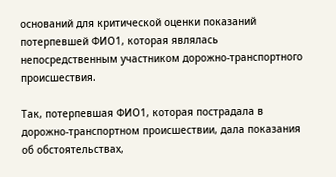оснований для критической оценки показаний потерпевшей ФИО1, которая являлась непосредственным участником дорожно-транспортного происшествия.

Так, потерпевшая ФИО1, которая пострадала в дорожно-транспортном происшествии, дала показания об обстоятельствах,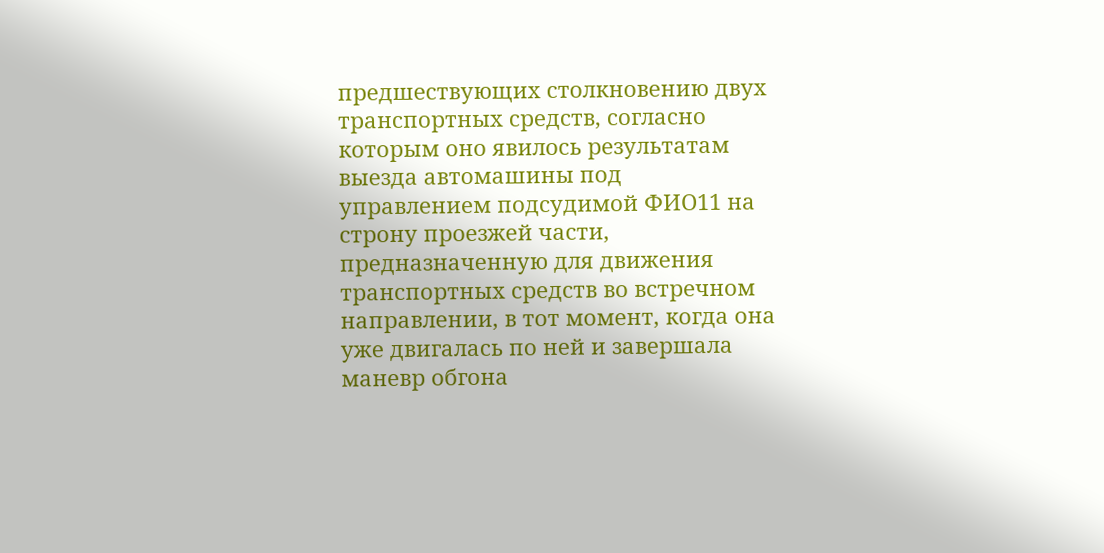предшествующих столкновению двух транспортных средств, согласно которым оно явилось результатам выезда автомашины под управлением подсудимой ФИО11 на строну проезжей части, предназначенную для движения транспортных средств во встречном направлении, в тот момент, когда она уже двигалась по ней и завершала маневр обгона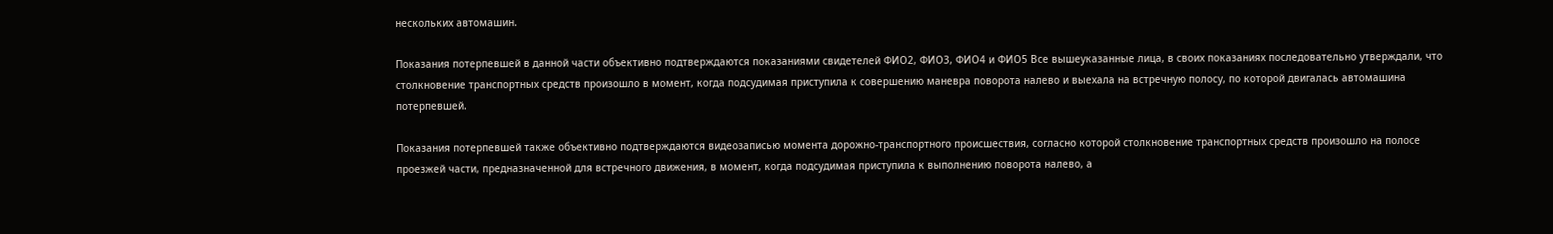нескольких автомашин.

Показания потерпевшей в данной части объективно подтверждаются показаниями свидетелей ФИО2, ФИО3, ФИО4 и ФИО5 Все вышеуказанные лица, в своих показаниях последовательно утверждали, что столкновение транспортных средств произошло в момент, когда подсудимая приступила к совершению маневра поворота налево и выехала на встречную полосу, по которой двигалась автомашина потерпевшей.

Показания потерпевшей также объективно подтверждаются видеозаписью момента дорожно-транспортного происшествия, согласно которой столкновение транспортных средств произошло на полосе проезжей части, предназначенной для встречного движения, в момент, когда подсудимая приступила к выполнению поворота налево, а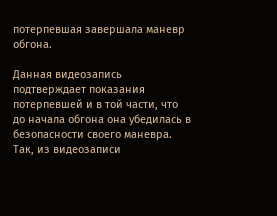потерпевшая завершала маневр обгона.

Данная видеозапись подтверждает показания потерпевшей и в той части, что до начала обгона она убедилась в безопасности своего маневра. Так, из видеозаписи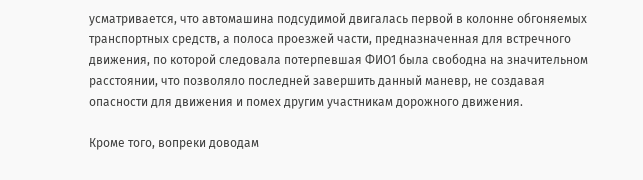усматривается, что автомашина подсудимой двигалась первой в колонне обгоняемых транспортных средств, а полоса проезжей части, предназначенная для встречного движения, по которой следовала потерпевшая ФИО1 была свободна на значительном расстоянии, что позволяло последней завершить данный маневр, не создавая опасности для движения и помех другим участникам дорожного движения.

Кроме того, вопреки доводам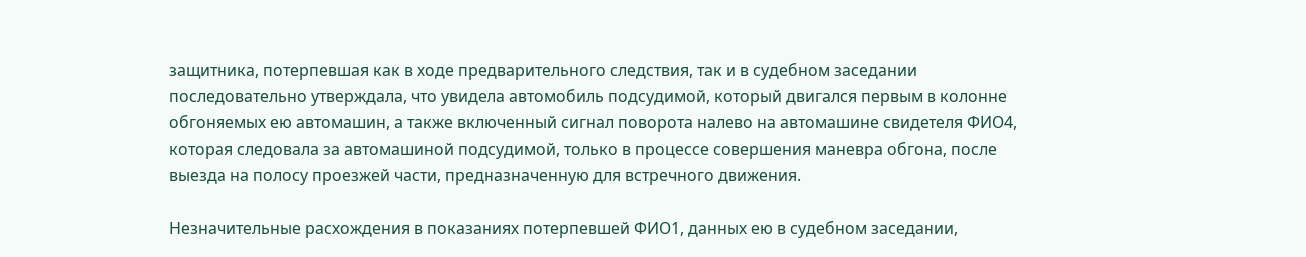защитника, потерпевшая как в ходе предварительного следствия, так и в судебном заседании последовательно утверждала, что увидела автомобиль подсудимой, который двигался первым в колонне обгоняемых ею автомашин, а также включенный сигнал поворота налево на автомашине свидетеля ФИО4, которая следовала за автомашиной подсудимой, только в процессе совершения маневра обгона, после выезда на полосу проезжей части, предназначенную для встречного движения.

Незначительные расхождения в показаниях потерпевшей ФИО1, данных ею в судебном заседании,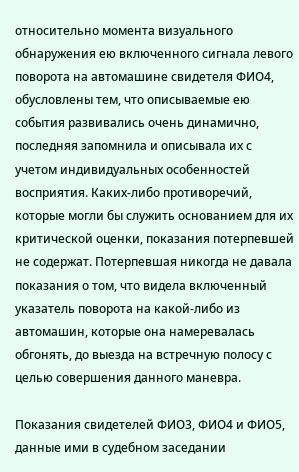относительно момента визуального обнаружения ею включенного сигнала левого поворота на автомашине свидетеля ФИО4, обусловлены тем, что описываемые ею события развивались очень динамично, последняя запомнила и описывала их с учетом индивидуальных особенностей восприятия. Каких-либо противоречий, которые могли бы служить основанием для их критической оценки, показания потерпевшей не содержат. Потерпевшая никогда не давала показания о том, что видела включенный указатель поворота на какой-либо из автомашин, которые она намеревалась обгонять, до выезда на встречную полосу с целью совершения данного маневра.

Показания свидетелей ФИО3, ФИО4 и ФИО5, данные ими в судебном заседании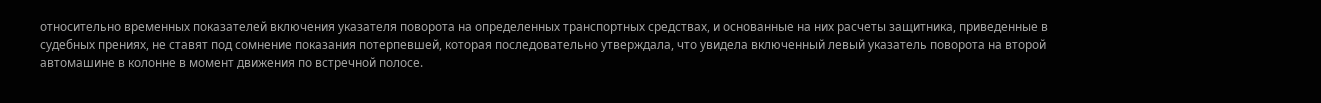относительно временных показателей включения указателя поворота на определенных транспортных средствах, и основанные на них расчеты защитника, приведенные в судебных прениях, не ставят под сомнение показания потерпевшей, которая последовательно утверждала, что увидела включенный левый указатель поворота на второй автомашине в колонне в момент движения по встречной полосе.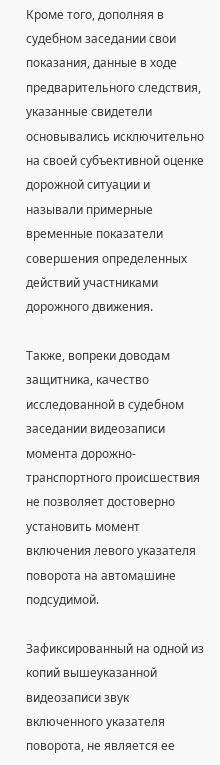Кроме того, дополняя в судебном заседании свои показания, данные в ходе предварительного следствия, указанные свидетели основывались исключительно на своей субъективной оценке дорожной ситуации и называли примерные временные показатели совершения определенных действий участниками дорожного движения.

Также, вопреки доводам защитника, качество исследованной в судебном заседании видеозаписи момента дорожно-транспортного происшествия не позволяет достоверно установить момент включения левого указателя поворота на автомашине подсудимой.

Зафиксированный на одной из копий вышеуказанной видеозаписи звук включенного указателя поворота, не является ее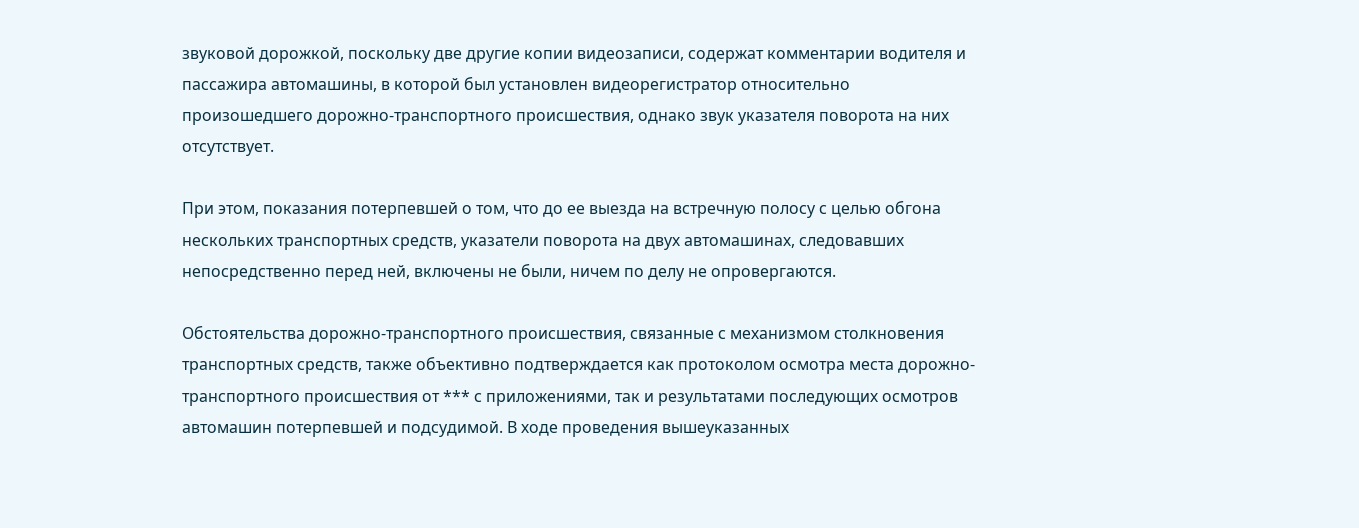звуковой дорожкой, поскольку две другие копии видеозаписи, содержат комментарии водителя и пассажира автомашины, в которой был установлен видеорегистратор относительно произошедшего дорожно-транспортного происшествия, однако звук указателя поворота на них отсутствует.

При этом, показания потерпевшей о том, что до ее выезда на встречную полосу с целью обгона нескольких транспортных средств, указатели поворота на двух автомашинах, следовавших непосредственно перед ней, включены не были, ничем по делу не опровергаются.

Обстоятельства дорожно-транспортного происшествия, связанные с механизмом столкновения транспортных средств, также объективно подтверждается как протоколом осмотра места дорожно-транспортного происшествия от *** с приложениями, так и результатами последующих осмотров автомашин потерпевшей и подсудимой. В ходе проведения вышеуказанных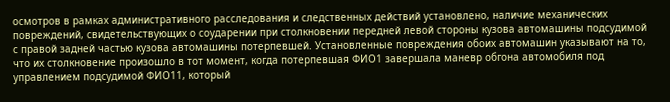осмотров в рамках административного расследования и следственных действий установлено, наличие механических повреждений, свидетельствующих о соударении при столкновении передней левой стороны кузова автомашины подсудимой с правой задней частью кузова автомашины потерпевшей. Установленные повреждения обоих автомашин указывают на то, что их столкновение произошло в тот момент, когда потерпевшая ФИО1 завершала маневр обгона автомобиля под управлением подсудимой ФИО11, который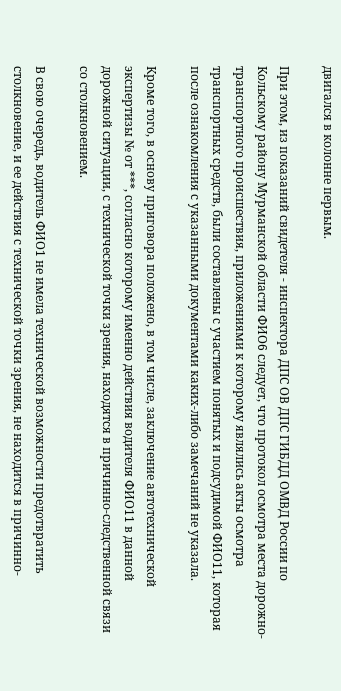двигался в колонне первым.

При этом, из показаний свидетеля - инспектора ДПС ОВ ДПС ГИБДД ОМВД России по Кольскому району Мурманской области ФИО6 следует, что протокол осмотра места дорожно-транспортного происшествия, приложениями к которому являлись акты осмотра транспортных средств, были составлены с участием понятых и подсудимой ФИО11, которая после ознакомления с указанными документами каких-либо замечаний не указала.

Кроме того, в основу приговора положено, в том числе, заключение автотехнической экспертизы № от ***, согласно которому именно действия водителя ФИО11 в данной дорожной ситуации, с технической точки зрения, находятся в причинно-следственной связи со столкновением.

В свою очередь, водитель ФИО1 не имела технической возможности предотвратить столкновение, и ее действия с технической точки зрения, не находится в причинно-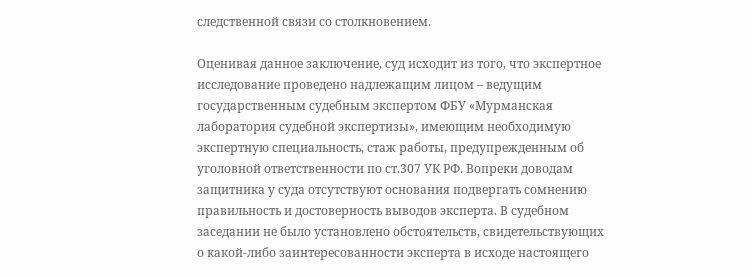следственной связи со столкновением.

Оценивая данное заключение, суд исходит из того, что экспертное исследование проведено надлежащим лицом – ведущим государственным судебным экспертом ФБУ «Мурманская лаборатория судебной экспертизы», имеющим необходимую экспертную специальность, стаж работы, предупрежденным об уголовной ответственности по ст.307 УК РФ. Вопреки доводам защитника у суда отсутствуют основания подвергать сомнению правильность и достоверность выводов эксперта. В судебном заседании не было установлено обстоятельств, свидетельствующих о какой-либо заинтересованности эксперта в исходе настоящего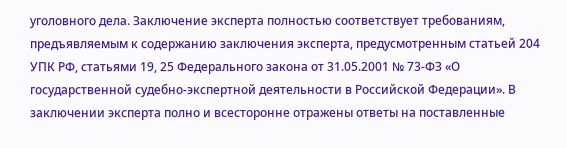уголовного дела. Заключение эксперта полностью соответствует требованиям, предъявляемым к содержанию заключения эксперта, предусмотренным статьей 204 УПК РФ, статьями 19, 25 Федерального закона от 31.05.2001 № 73-ФЗ «О государственной судебно-экспертной деятельности в Российской Федерации». В заключении эксперта полно и всесторонне отражены ответы на поставленные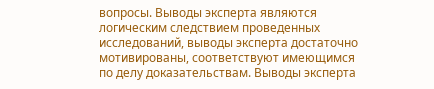вопросы. Выводы эксперта являются логическим следствием проведенных исследований, выводы эксперта достаточно мотивированы, соответствуют имеющимся по делу доказательствам. Выводы эксперта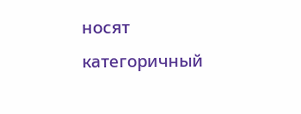носят категоричный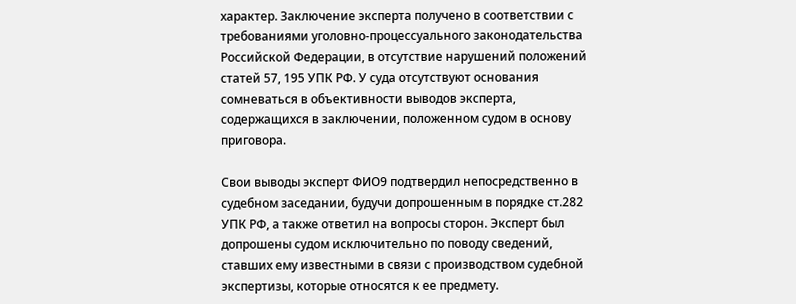характер. Заключение эксперта получено в соответствии с требованиями уголовно-процессуального законодательства Российской Федерации, в отсутствие нарушений положений статей 57, 195 УПК РФ. У суда отсутствуют основания сомневаться в объективности выводов эксперта, содержащихся в заключении, положенном судом в основу приговора.

Свои выводы эксперт ФИО9 подтвердил непосредственно в судебном заседании, будучи допрошенным в порядке ст.282 УПК РФ, а также ответил на вопросы сторон. Эксперт был допрошены судом исключительно по поводу сведений, ставших ему известными в связи с производством судебной экспертизы, которые относятся к ее предмету.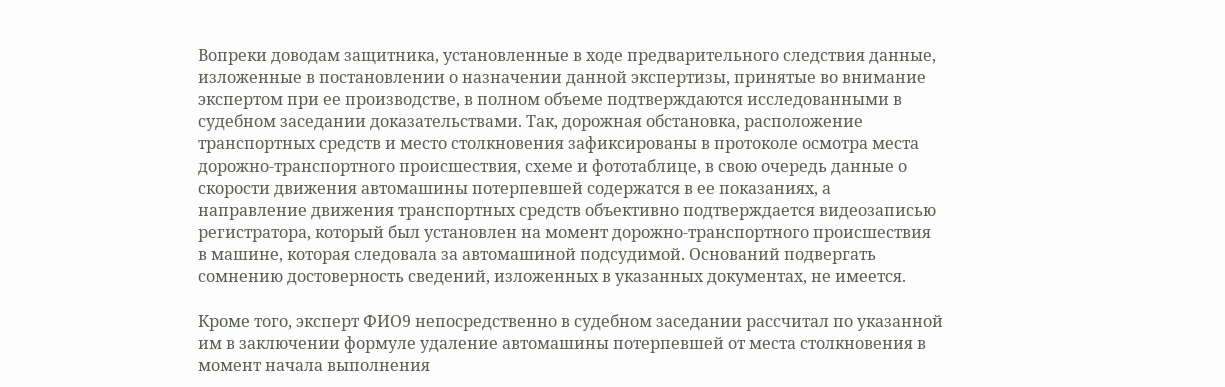Вопреки доводам защитника, установленные в ходе предварительного следствия данные, изложенные в постановлении о назначении данной экспертизы, принятые во внимание экспертом при ее производстве, в полном объеме подтверждаются исследованными в судебном заседании доказательствами. Так, дорожная обстановка, расположение транспортных средств и место столкновения зафиксированы в протоколе осмотра места дорожно-транспортного происшествия, схеме и фототаблице, в свою очередь данные о скорости движения автомашины потерпевшей содержатся в ее показаниях, а направление движения транспортных средств объективно подтверждается видеозаписью регистратора, который был установлен на момент дорожно-транспортного происшествия в машине, которая следовала за автомашиной подсудимой. Оснований подвергать сомнению достоверность сведений, изложенных в указанных документах, не имеется.

Кроме того, эксперт ФИО9 непосредственно в судебном заседании рассчитал по указанной им в заключении формуле удаление автомашины потерпевшей от места столкновения в момент начала выполнения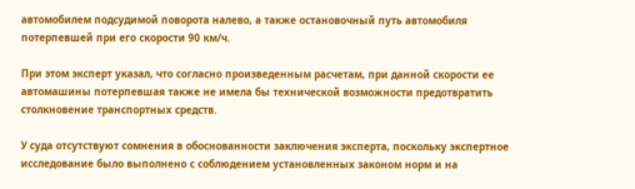автомобилем подсудимой поворота налево, а также остановочный путь автомобиля потерпевшей при его скорости 90 км/ч.

При этом эксперт указал, что согласно произведенным расчетам, при данной скорости ее автомашины потерпевшая также не имела бы технической возможности предотвратить столкновение транспортных средств.

У суда отсутствуют сомнения в обоснованности заключения эксперта, поскольку экспертное исследование было выполнено с соблюдением установленных законом норм и на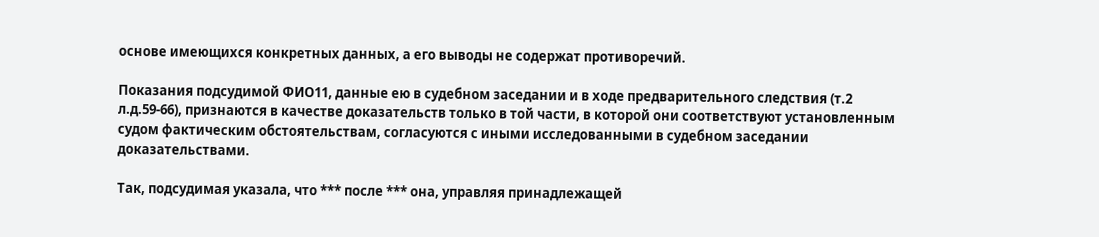основе имеющихся конкретных данных, а его выводы не содержат противоречий.

Показания подсудимой ФИО11, данные ею в судебном заседании и в ходе предварительного следствия (т.2 л.д.59-66), признаются в качестве доказательств только в той части, в которой они соответствуют установленным судом фактическим обстоятельствам, согласуются с иными исследованными в судебном заседании доказательствами.

Так, подсудимая указала, что *** после *** она, управляя принадлежащей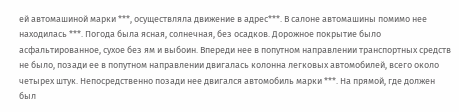ей автомашиной марки ***, осуществляла движение в адрес***. В салоне автомашины помимо нее находилась ***. Погода была ясная, солнечная, без осадков. Дорожное покрытие было асфальтированное, сухое без ям и выбоин. Впереди нее в попутном направлении транспортных средств не было, позади ее в попутном направлении двигалась колонна легковых автомобилей, всего около четырех штук. Непосредственно позади нее двигался автомобиль марки ***. На прямой, где должен был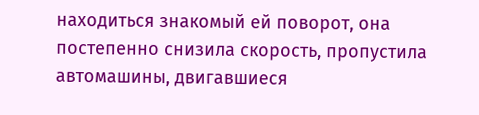находиться знакомый ей поворот, она постепенно снизила скорость, пропустила автомашины, двигавшиеся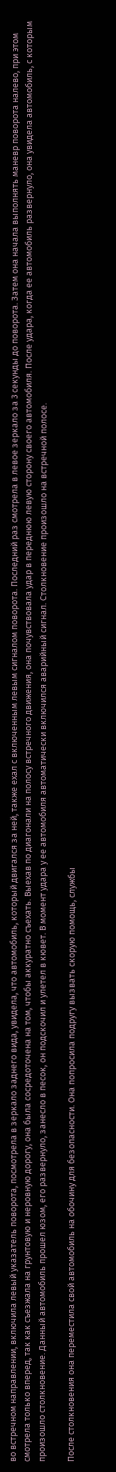во встречном направлении, включила левый указатель поворота, посмотрела в зеркало заднего вида, увидела, что автомобиль, который двигался за ней, также ехал с включенным левым сигналом поворота. Последний раз смотрела в левое зеркало за 3 секунды до поворота. Затем она начала выполнять маневр поворота налево, при этом смотрела только вперед, так как съезжала на грунтовую и неровную дорогу, она была сосредоточена на том, чтобы аккуратно съехать. Выехав по диагонали на полосу встречного движения, она почувствовала удар в переднюю левую сторону своего автомобиля. После удара, когда ее автомобиль развернуло, она увидела автомобиль, с которым произошло столкновение. Данный автомобиль прошел юзом, его развернуло, занесло в песок, он подскочил и улетел в кювет. В момент удара у ее автомобиля автоматически включился аварийный сигнал. Столкновение произошло на встречной полосе.

После столкновения она переместила свой автомобиль на обочину для безопасности. Она попросила подругу вызвать скорую помощь, службы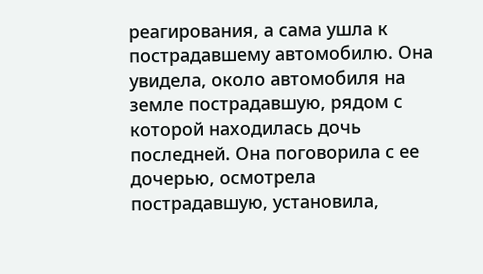реагирования, а сама ушла к пострадавшему автомобилю. Она увидела, около автомобиля на земле пострадавшую, рядом с которой находилась дочь последней. Она поговорила с ее дочерью, осмотрела пострадавшую, установила,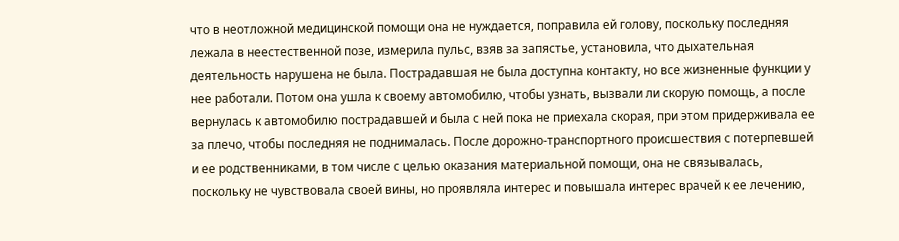что в неотложной медицинской помощи она не нуждается, поправила ей голову, поскольку последняя лежала в неестественной позе, измерила пульс, взяв за запястье, установила, что дыхательная деятельность нарушена не была. Пострадавшая не была доступна контакту, но все жизненные функции у нее работали. Потом она ушла к своему автомобилю, чтобы узнать, вызвали ли скорую помощь, а после вернулась к автомобилю пострадавшей и была с ней пока не приехала скорая, при этом придерживала ее за плечо, чтобы последняя не поднималась. После дорожно-транспортного происшествия с потерпевшей и ее родственниками, в том числе с целью оказания материальной помощи, она не связывалась, поскольку не чувствовала своей вины, но проявляла интерес и повышала интерес врачей к ее лечению,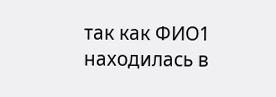так как ФИО1 находилась в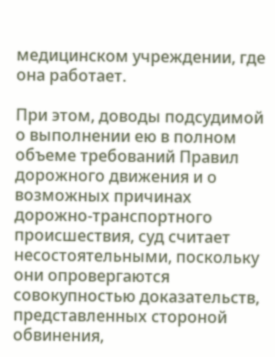медицинском учреждении, где она работает.

При этом, доводы подсудимой о выполнении ею в полном объеме требований Правил дорожного движения и о возможных причинах дорожно-транспортного происшествия, суд считает несостоятельными, поскольку они опровергаются совокупностью доказательств, представленных стороной обвинения,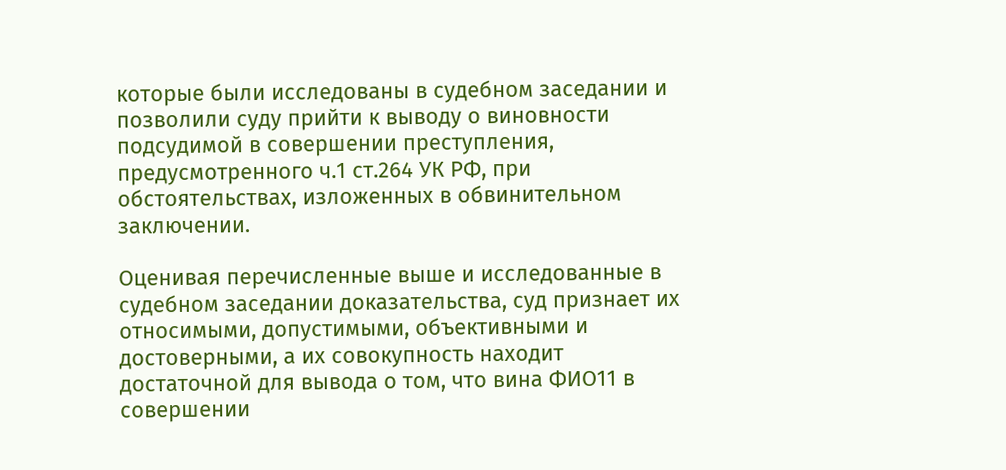которые были исследованы в судебном заседании и позволили суду прийти к выводу о виновности подсудимой в совершении преступления, предусмотренного ч.1 ст.264 УК РФ, при обстоятельствах, изложенных в обвинительном заключении.

Оценивая перечисленные выше и исследованные в судебном заседании доказательства, суд признает их относимыми, допустимыми, объективными и достоверными, а их совокупность находит достаточной для вывода о том, что вина ФИО11 в совершении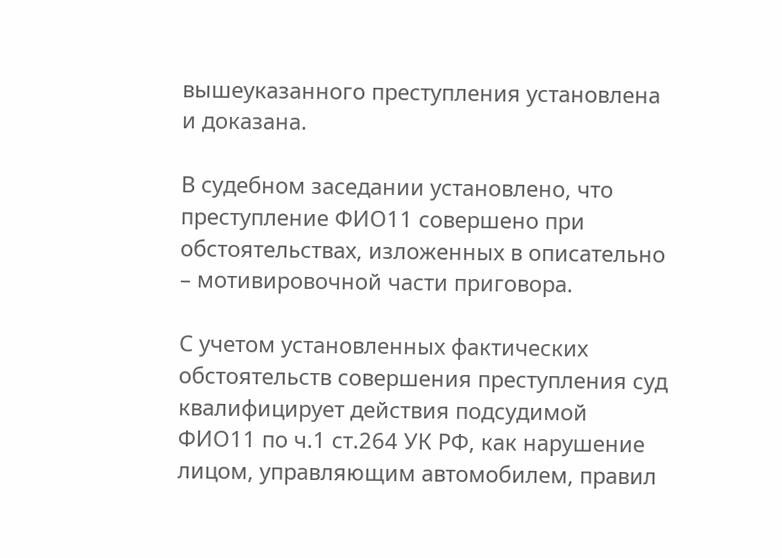вышеуказанного преступления установлена и доказана.

В судебном заседании установлено, что преступление ФИО11 совершено при обстоятельствах, изложенных в описательно – мотивировочной части приговора.

С учетом установленных фактических обстоятельств совершения преступления суд квалифицирует действия подсудимой ФИО11 по ч.1 ст.264 УК РФ, как нарушение лицом, управляющим автомобилем, правил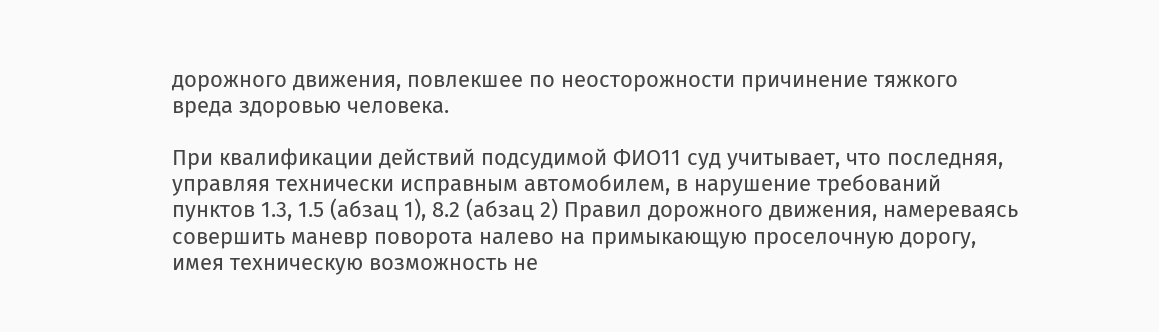дорожного движения, повлекшее по неосторожности причинение тяжкого вреда здоровью человека.

При квалификации действий подсудимой ФИО11 суд учитывает, что последняя, управляя технически исправным автомобилем, в нарушение требований пунктов 1.3, 1.5 (абзац 1), 8.2 (абзац 2) Правил дорожного движения, намереваясь совершить маневр поворота налево на примыкающую проселочную дорогу, имея техническую возможность не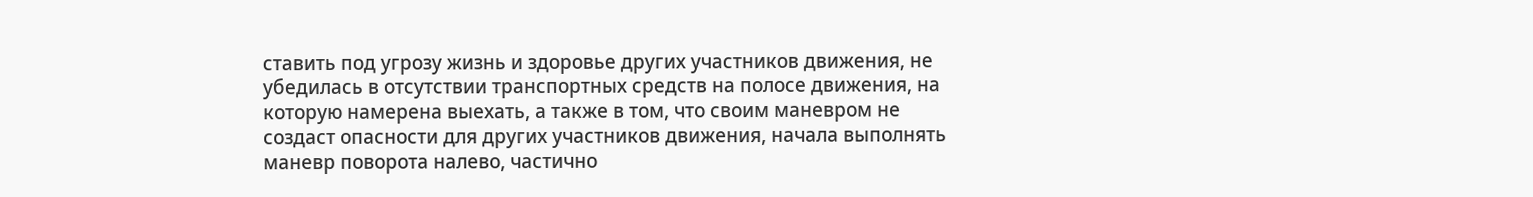ставить под угрозу жизнь и здоровье других участников движения, не убедилась в отсутствии транспортных средств на полосе движения, на которую намерена выехать, а также в том, что своим маневром не создаст опасности для других участников движения, начала выполнять маневр поворота налево, частично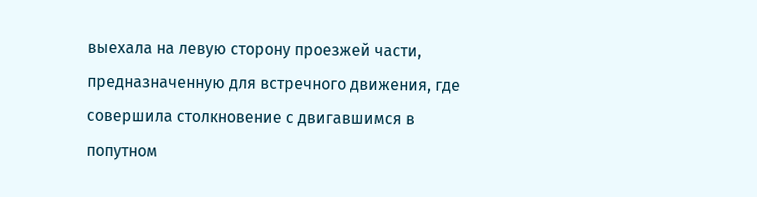выехала на левую сторону проезжей части, предназначенную для встречного движения, где совершила столкновение с двигавшимся в попутном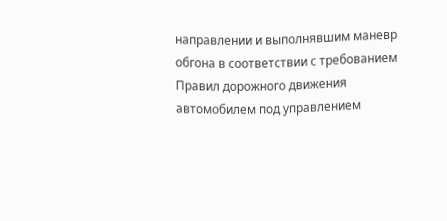направлении и выполнявшим маневр обгона в соответствии с требованием Правил дорожного движения автомобилем под управлением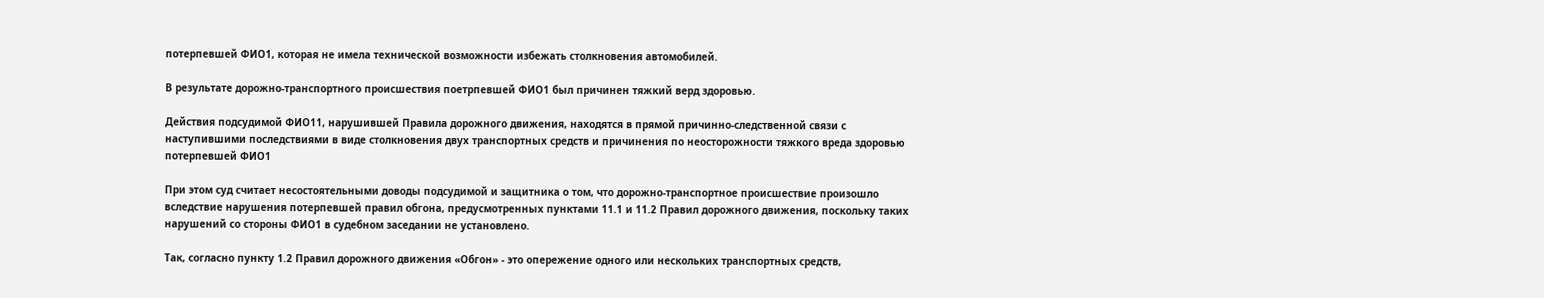потерпевшей ФИО1, которая не имела технической возможности избежать столкновения автомобилей.

В результате дорожно-транспортного происшествия поетрпевшей ФИО1 был причинен тяжкий верд здоровью.

Действия подсудимой ФИО11, нарушившей Правила дорожного движения, находятся в прямой причинно-следственной связи с наступившими последствиями в виде столкновения двух транспортных средств и причинения по неосторожности тяжкого вреда здоровью потерпевшей ФИО1

При этом суд считает несостоятельными доводы подсудимой и защитника о том, что дорожно-транспортное происшествие произошло вследствие нарушения потерпевшей правил обгона, предусмотренных пунктами 11.1 и 11.2 Правил дорожного движения, поскольку таких нарушений со стороны ФИО1 в судебном заседании не установлено.

Так, согласно пункту 1.2 Правил дорожного движения «Обгон» - это опережение одного или нескольких транспортных средств,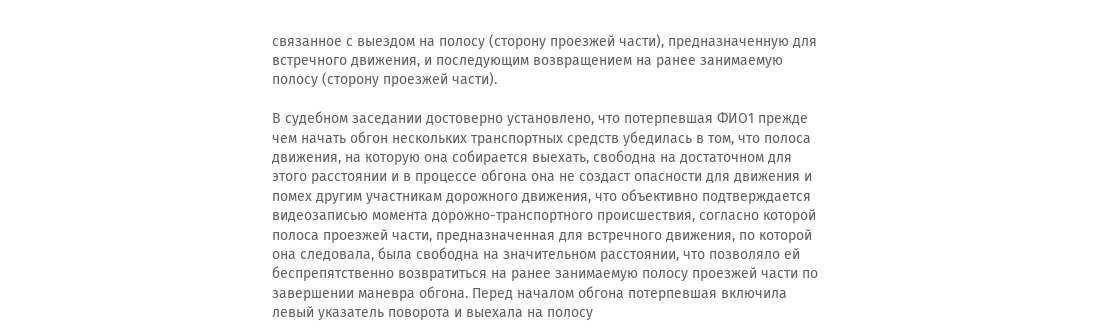связанное с выездом на полосу (сторону проезжей части), предназначенную для встречного движения, и последующим возвращением на ранее занимаемую полосу (сторону проезжей части).

В судебном заседании достоверно установлено, что потерпевшая ФИО1 прежде чем начать обгон нескольких транспортных средств убедилась в том, что полоса движения, на которую она собирается выехать, свободна на достаточном для этого расстоянии и в процессе обгона она не создаст опасности для движения и помех другим участникам дорожного движения, что объективно подтверждается видеозаписью момента дорожно-транспортного происшествия, согласно которой полоса проезжей части, предназначенная для встречного движения, по которой она следовала, была свободна на значительном расстоянии, что позволяло ей беспрепятственно возвратиться на ранее занимаемую полосу проезжей части по завершении маневра обгона. Перед началом обгона потерпевшая включила левый указатель поворота и выехала на полосу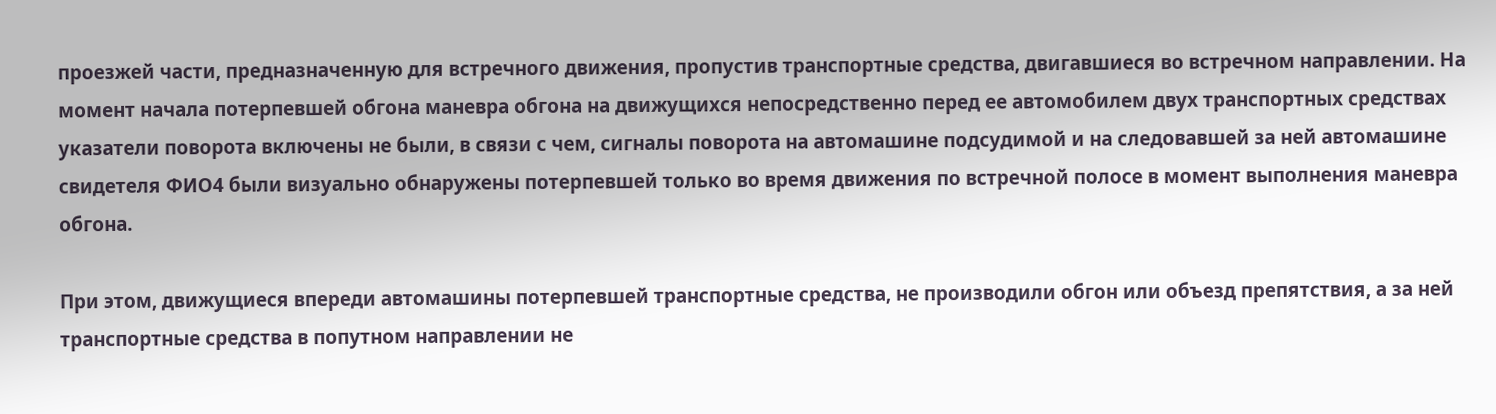проезжей части, предназначенную для встречного движения, пропустив транспортные средства, двигавшиеся во встречном направлении. На момент начала потерпевшей обгона маневра обгона на движущихся непосредственно перед ее автомобилем двух транспортных средствах указатели поворота включены не были, в связи с чем, сигналы поворота на автомашине подсудимой и на следовавшей за ней автомашине свидетеля ФИО4 были визуально обнаружены потерпевшей только во время движения по встречной полосе в момент выполнения маневра обгона.

При этом, движущиеся впереди автомашины потерпевшей транспортные средства, не производили обгон или объезд препятствия, а за ней транспортные средства в попутном направлении не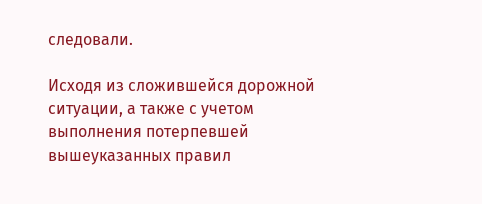следовали.

Исходя из сложившейся дорожной ситуации, а также с учетом выполнения потерпевшей вышеуказанных правил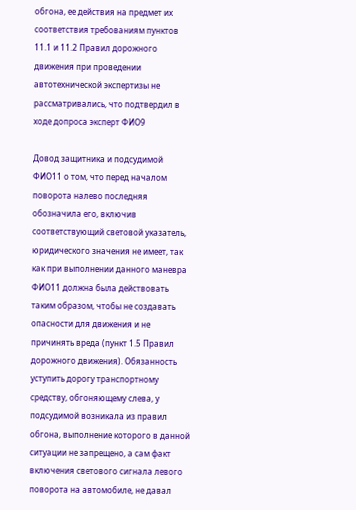обгона, ее действия на предмет их соответствия требованиям пунктов 11.1 и 11.2 Правил дорожного движения при проведении автотехнической экспертизы не рассматривались, что подтвердил в ходе допроса эксперт ФИО9

Довод защитника и подсудимой ФИО11 о том, что перед началом поворота налево последняя обозначила его, включив соответствующий световой указатель, юридического значения не имеет, так как при выполнении данного маневра ФИО11 должна была действовать таким образом, чтобы не создавать опасности для движения и не причинять вреда (пункт 1.5 Правил дорожного движения). Обязанность уступить дорогу транспортному средству, обгоняющему слева, у подсудимой возникала из правил обгона, выполнение которого в данной ситуации не запрещено, а сам факт включения светового сигнала левого поворота на автомобиле, не давал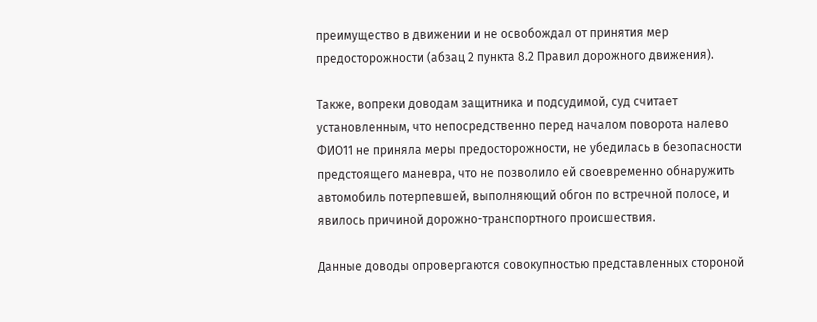преимущество в движении и не освобождал от принятия мер предосторожности (абзац 2 пункта 8.2 Правил дорожного движения).

Также, вопреки доводам защитника и подсудимой, суд считает установленным, что непосредственно перед началом поворота налево ФИО11 не приняла меры предосторожности, не убедилась в безопасности предстоящего маневра, что не позволило ей своевременно обнаружить автомобиль потерпевшей, выполняющий обгон по встречной полосе, и явилось причиной дорожно-транспортного происшествия.

Данные доводы опровергаются совокупностью представленных стороной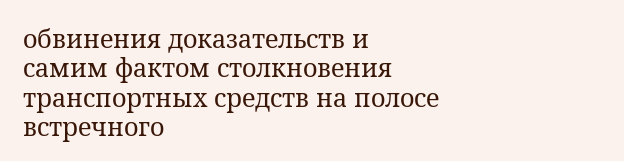обвинения доказательств и самим фактом столкновения транспортных средств на полосе встречного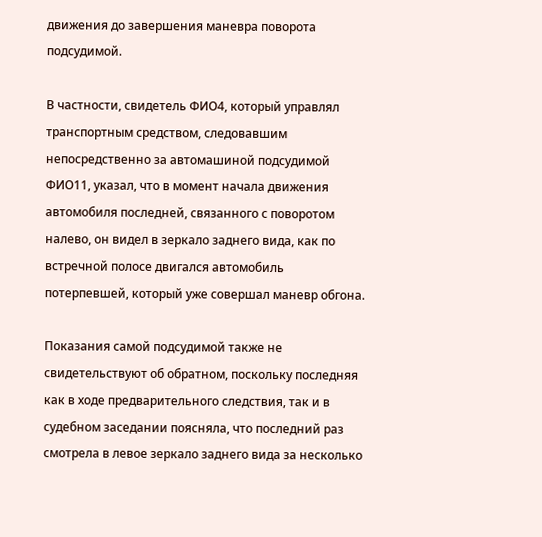движения до завершения маневра поворота подсудимой.

В частности, свидетель ФИО4, который управлял транспортным средством, следовавшим непосредственно за автомашиной подсудимой ФИО11, указал, что в момент начала движения автомобиля последней, связанного с поворотом налево, он видел в зеркало заднего вида, как по встречной полосе двигался автомобиль потерпевшей, который уже совершал маневр обгона.

Показания самой подсудимой также не свидетельствуют об обратном, поскольку последняя как в ходе предварительного следствия, так и в судебном заседании поясняла, что последний раз смотрела в левое зеркало заднего вида за несколько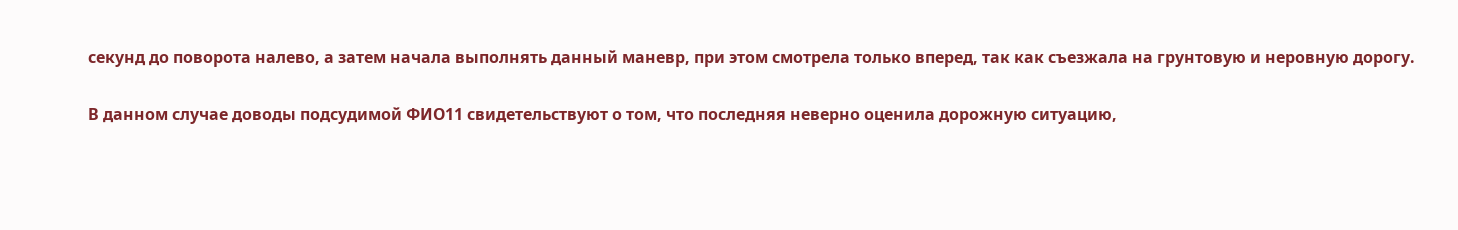секунд до поворота налево, а затем начала выполнять данный маневр, при этом смотрела только вперед, так как съезжала на грунтовую и неровную дорогу.

В данном случае доводы подсудимой ФИО11 свидетельствуют о том, что последняя неверно оценила дорожную ситуацию,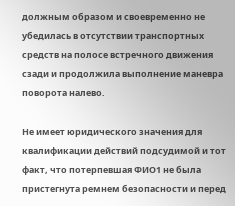должным образом и своевременно не убедилась в отсутствии транспортных средств на полосе встречного движения сзади и продолжила выполнение маневра поворота налево.

Не имеет юридического значения для квалификации действий подсудимой и тот факт, что потерпевшая ФИО1 не была пристегнута ремнем безопасности и перед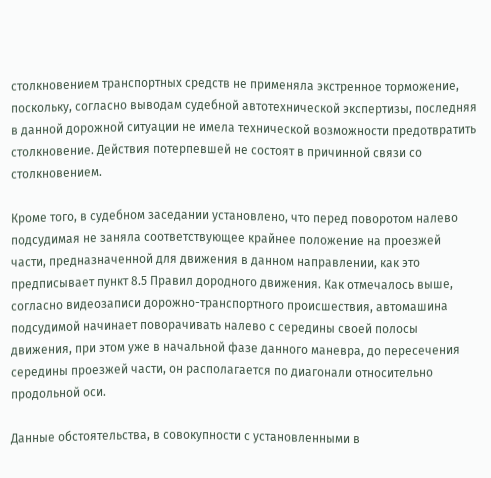столкновением транспортных средств не применяла экстренное торможение, поскольку, согласно выводам судебной автотехнической экспертизы, последняя в данной дорожной ситуации не имела технической возможности предотвратить столкновение. Действия потерпевшей не состоят в причинной связи со столкновением.

Кроме того, в судебном заседании установлено, что перед поворотом налево подсудимая не заняла соответствующее крайнее положение на проезжей части, предназначенной для движения в данном направлении, как это предписывает пункт 8.5 Правил дородного движения. Как отмечалось выше, согласно видеозаписи дорожно-транспортного происшествия, автомашина подсудимой начинает поворачивать налево с середины своей полосы движения, при этом уже в начальной фазе данного маневра, до пересечения середины проезжей части, он располагается по диагонали относительно продольной оси.

Данные обстоятельства, в совокупности с установленными в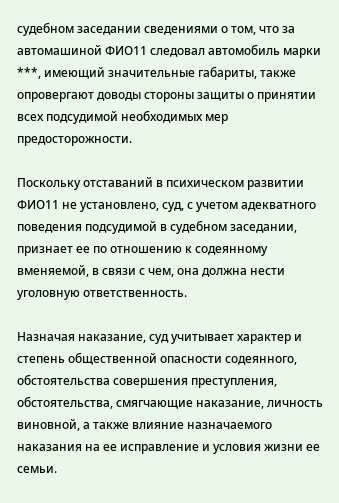судебном заседании сведениями о том, что за автомашиной ФИО11 следовал автомобиль марки ***, имеющий значительные габариты, также опровергают доводы стороны защиты о принятии всех подсудимой необходимых мер предосторожности.

Поскольку отставаний в психическом развитии ФИО11 не установлено, суд, с учетом адекватного поведения подсудимой в судебном заседании, признает ее по отношению к содеянному вменяемой, в связи с чем, она должна нести уголовную ответственность.

Назначая наказание, суд учитывает характер и степень общественной опасности содеянного, обстоятельства совершения преступления, обстоятельства, смягчающие наказание, личность виновной, а также влияние назначаемого наказания на ее исправление и условия жизни ее семьи.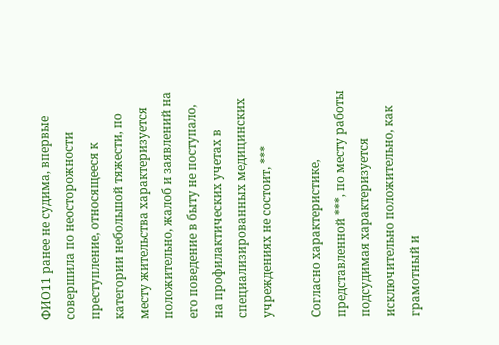ФИО11 ранее не судима, впервые совершила по неосторожности преступление, относящееся к категории небольшой тяжести, по месту жительства характеризуется положительно, жалоб и заявлений на его поведение в быту не поступало, на профилактических учетах в специализированных медицинских учреждениях не состоит, ***

Согласно характеристике, представленной ***, по месту работы подсудимая характеризуется исключительно положительно, как грамотный и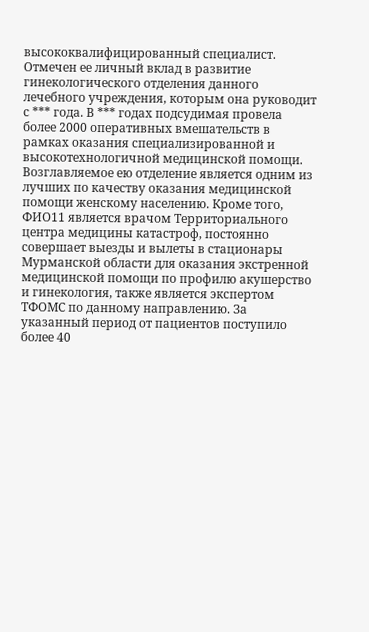высококвалифицированный специалист. Отмечен ее личный вклад в развитие гинекологического отделения данного лечебного учреждения, которым она руководит с *** года. В *** годах подсудимая провела более 2000 оперативных вмешательств в рамках оказания специализированной и высокотехнологичной медицинской помощи. Возглавляемое ею отделение является одним из лучших по качеству оказания медицинской помощи женскому населению. Кроме того, ФИО11 является врачом Территориального центра медицины катастроф, постоянно совершает выезды и вылеты в стационары Мурманской области для оказания экстренной медицинской помощи по профилю акушерство и гинекология, также является экспертом ТФОМС по данному направлению. За указанный период от пациентов поступило более 40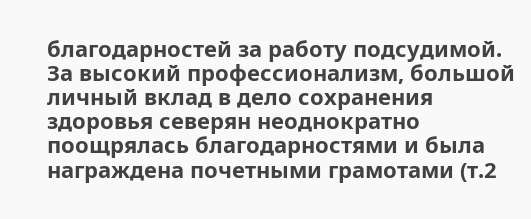благодарностей за работу подсудимой. За высокий профессионализм, большой личный вклад в дело сохранения здоровья северян неоднократно поощрялась благодарностями и была награждена почетными грамотами (т.2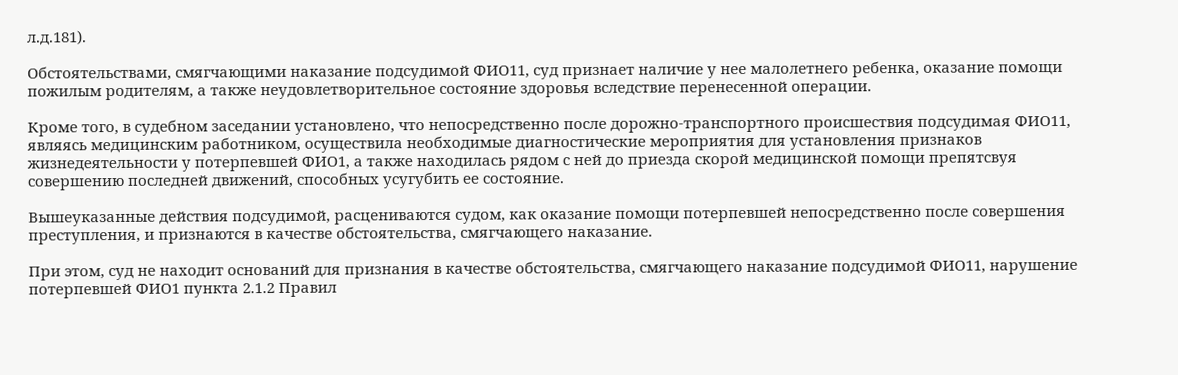л.д.181).

Обстоятельствами, смягчающими наказание подсудимой ФИО11, суд признает наличие у нее малолетнего ребенка, оказание помощи пожилым родителям, а также неудовлетворительное состояние здоровья вследствие перенесенной операции.

Кроме того, в судебном заседании установлено, что непосредственно после дорожно-транспортного происшествия подсудимая ФИО11, являясь медицинским работником, осуществила необходимые диагностические мероприятия для установления признаков жизнедеятельности у потерпевшей ФИО1, а также находилась рядом с ней до приезда скорой медицинской помощи препятсвуя совершению последней движений, способных усугубить ее состояние.

Вышеуказанные действия подсудимой, расцениваются судом, как оказание помощи потерпевшей непосредственно после совершения преступления, и признаются в качестве обстоятельства, смягчающего наказание.

При этом, суд не находит оснований для признания в качестве обстоятельства, смягчающего наказание подсудимой ФИО11, нарушение потерпевшей ФИО1 пункта 2.1.2 Правил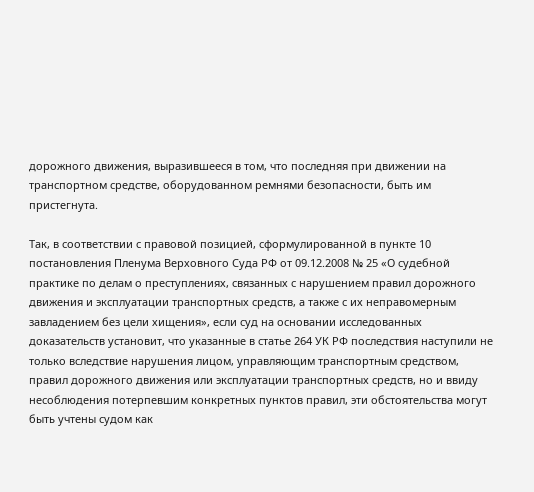дорожного движения, выразившееся в том, что последняя при движении на транспортном средстве, оборудованном ремнями безопасности, быть им пристегнута.

Так, в соответствии с правовой позицией, сформулированной в пункте 10 постановления Пленума Верховного Суда РФ от 09.12.2008 № 25 «О судебной практике по делам о преступлениях, связанных с нарушением правил дорожного движения и эксплуатации транспортных средств, а также с их неправомерным завладением без цели хищения», если суд на основании исследованных доказательств установит, что указанные в статье 264 УК РФ последствия наступили не только вследствие нарушения лицом, управляющим транспортным средством, правил дорожного движения или эксплуатации транспортных средств, но и ввиду несоблюдения потерпевшим конкретных пунктов правил, эти обстоятельства могут быть учтены судом как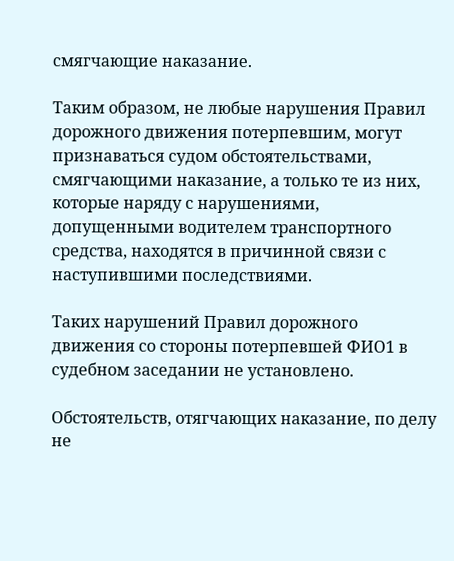смягчающие наказание.

Таким образом, не любые нарушения Правил дорожного движения потерпевшим, могут признаваться судом обстоятельствами, смягчающими наказание, а только те из них, которые наряду с нарушениями, допущенными водителем транспортного средства, находятся в причинной связи с наступившими последствиями.

Таких нарушений Правил дорожного движения со стороны потерпевшей ФИО1 в судебном заседании не установлено.

Обстоятельств, отягчающих наказание, по делу не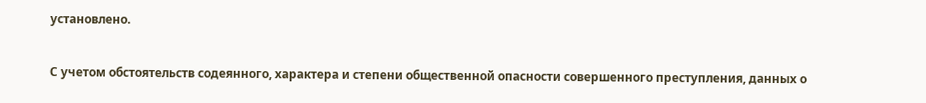установлено.

С учетом обстоятельств содеянного, характера и степени общественной опасности совершенного преступления, данных о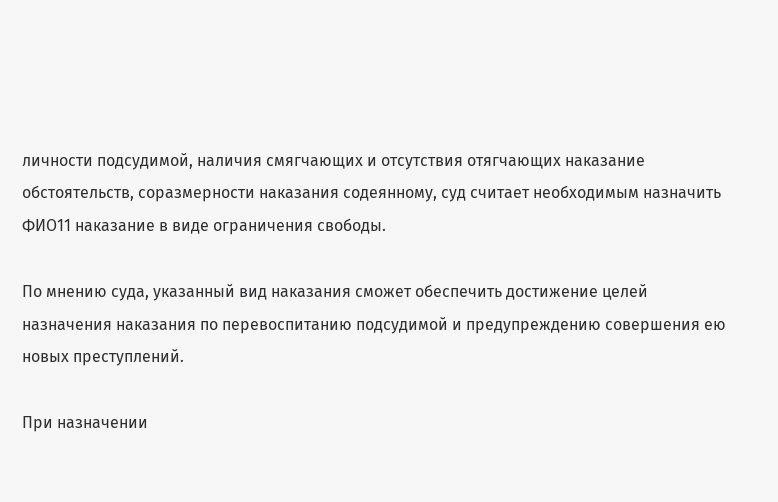личности подсудимой, наличия смягчающих и отсутствия отягчающих наказание обстоятельств, соразмерности наказания содеянному, суд считает необходимым назначить ФИО11 наказание в виде ограничения свободы.

По мнению суда, указанный вид наказания сможет обеспечить достижение целей назначения наказания по перевоспитанию подсудимой и предупреждению совершения ею новых преступлений.

При назначении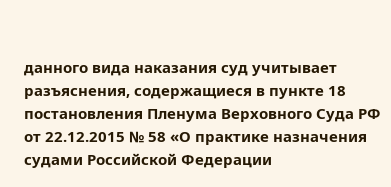данного вида наказания суд учитывает разъяснения, содержащиеся в пункте 18 постановления Пленума Верховного Суда РФ от 22.12.2015 № 58 «О практике назначения судами Российской Федерации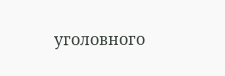уголовного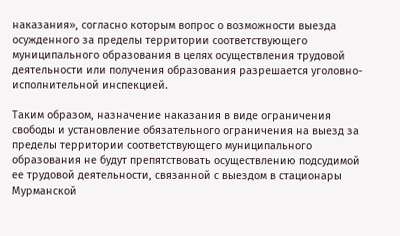наказания», согласно которым вопрос о возможности выезда осужденного за пределы территории соответствующего муниципального образования в целях осуществления трудовой деятельности или получения образования разрешается уголовно-исполнительной инспекцией.

Таким образом, назначение наказания в виде ограничения свободы и установление обязательного ограничения на выезд за пределы территории соответствующего муниципального образования не будут препятствовать осуществлению подсудимой ее трудовой деятельности, связанной с выездом в стационары Мурманской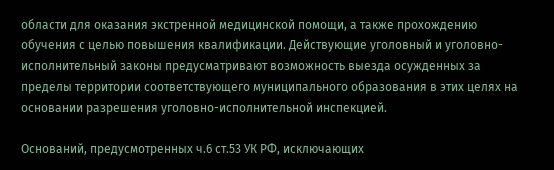области для оказания экстренной медицинской помощи, а также прохождению обучения с целью повышения квалификации. Действующие уголовный и уголовно-исполнительный законы предусматривают возможность выезда осужденных за пределы территории соответствующего муниципального образования в этих целях на основании разрешения уголовно-исполнительной инспекцией.

Оснований, предусмотренных ч.6 ст.53 УК РФ, исключающих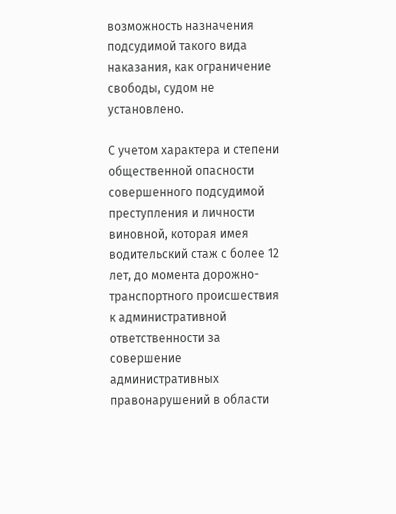возможность назначения подсудимой такого вида наказания, как ограничение свободы, судом не установлено.

С учетом характера и степени общественной опасности совершенного подсудимой преступления и личности виновной, которая имея водительский стаж с более 12 лет, до момента дорожно-транспортного происшествия к административной ответственности за совершение административных правонарушений в области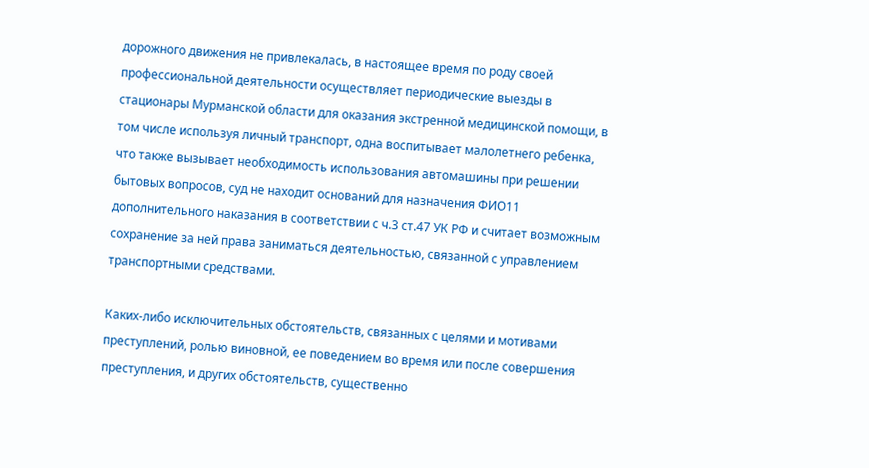дорожного движения не привлекалась, в настоящее время по роду своей профессиональной деятельности осуществляет периодические выезды в стационары Мурманской области для оказания экстренной медицинской помощи, в том числе используя личный транспорт, одна воспитывает малолетнего ребенка, что также вызывает необходимость использования автомашины при решении бытовых вопросов, суд не находит оснований для назначения ФИО11 дополнительного наказания в соответствии с ч.3 ст.47 УК РФ и считает возможным сохранение за ней права заниматься деятельностью, связанной с управлением транспортными средствами.

Каких-либо исключительных обстоятельств, связанных с целями и мотивами преступлений, ролью виновной, ее поведением во время или после совершения преступления, и других обстоятельств, существенно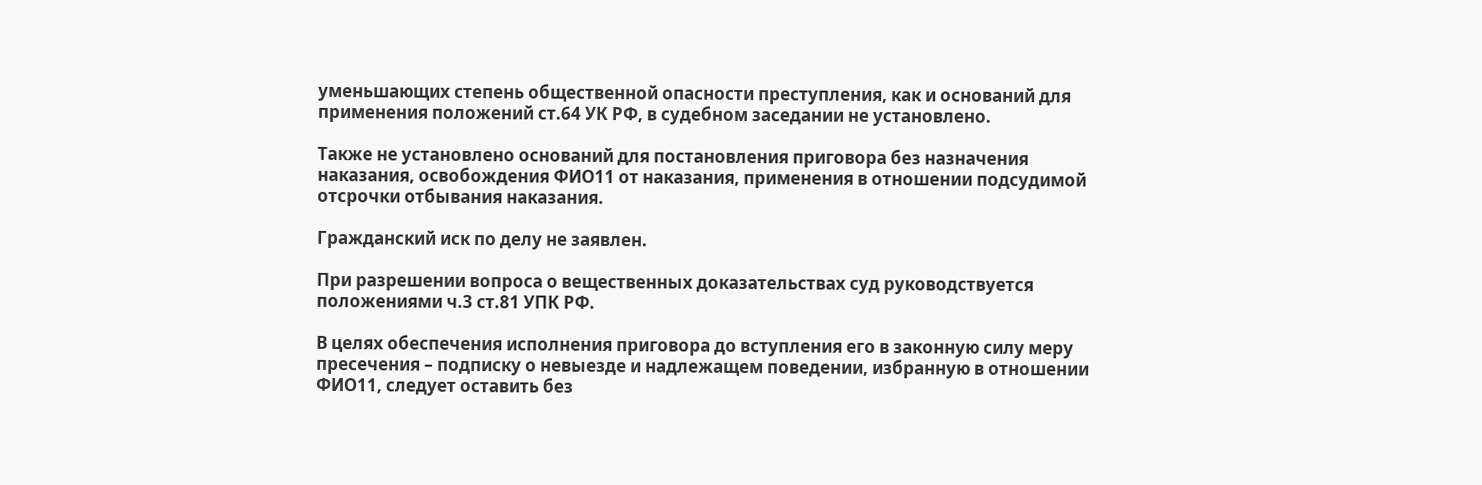уменьшающих степень общественной опасности преступления, как и оснований для применения положений ст.64 УК РФ, в судебном заседании не установлено.

Также не установлено оснований для постановления приговора без назначения наказания, освобождения ФИО11 от наказания, применения в отношении подсудимой отсрочки отбывания наказания.

Гражданский иск по делу не заявлен.

При разрешении вопроса о вещественных доказательствах суд руководствуется положениями ч.3 ст.81 УПК РФ.

В целях обеспечения исполнения приговора до вступления его в законную силу меру пресечения – подписку о невыезде и надлежащем поведении, избранную в отношении ФИО11, следует оставить без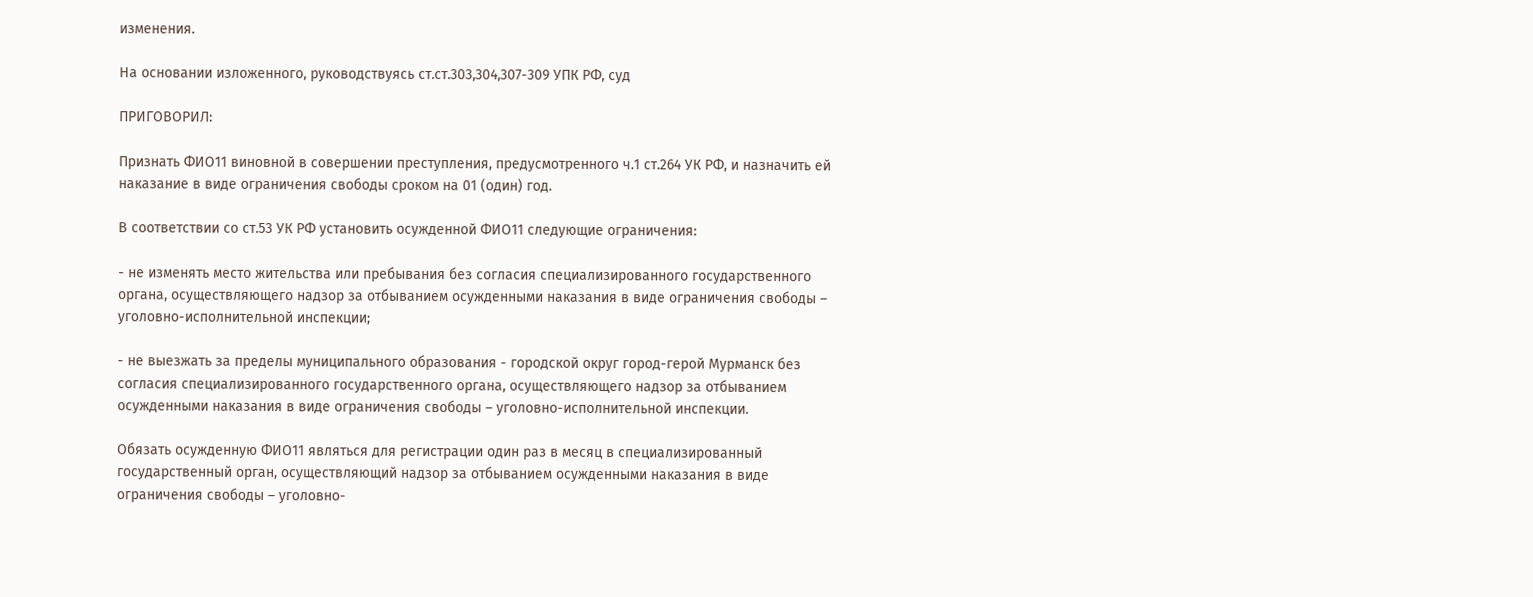изменения.

На основании изложенного, руководствуясь ст.ст.303,304,307-309 УПК РФ, суд

ПРИГОВОРИЛ:

Признать ФИО11 виновной в совершении преступления, предусмотренного ч.1 ст.264 УК РФ, и назначить ей наказание в виде ограничения свободы сроком на 01 (один) год.

В соответствии со ст.53 УК РФ установить осужденной ФИО11 следующие ограничения:

- не изменять место жительства или пребывания без согласия специализированного государственного органа, осуществляющего надзор за отбыванием осужденными наказания в виде ограничения свободы – уголовно-исполнительной инспекции;

- не выезжать за пределы муниципального образования - городской округ город-герой Мурманск без согласия специализированного государственного органа, осуществляющего надзор за отбыванием осужденными наказания в виде ограничения свободы – уголовно-исполнительной инспекции.

Обязать осужденную ФИО11 являться для регистрации один раз в месяц в специализированный государственный орган, осуществляющий надзор за отбыванием осужденными наказания в виде ограничения свободы – уголовно-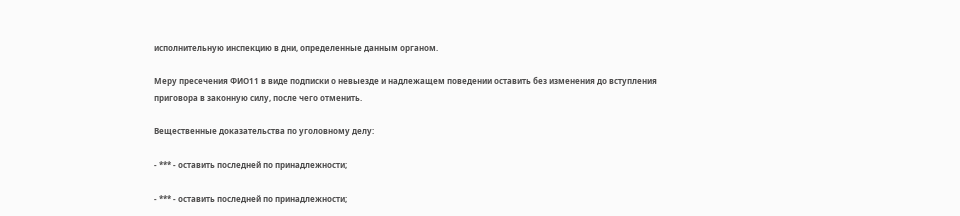исполнительную инспекцию в дни, определенные данным органом.

Меру пресечения ФИО11 в виде подписки о невыезде и надлежащем поведении оставить без изменения до вступления приговора в законную силу, после чего отменить.

Вещественные доказательства по уголовному делу:

- *** - оставить последней по принадлежности;

- *** - оставить последней по принадлежности;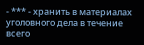- *** - хранить в материалах уголовного дела в течение всего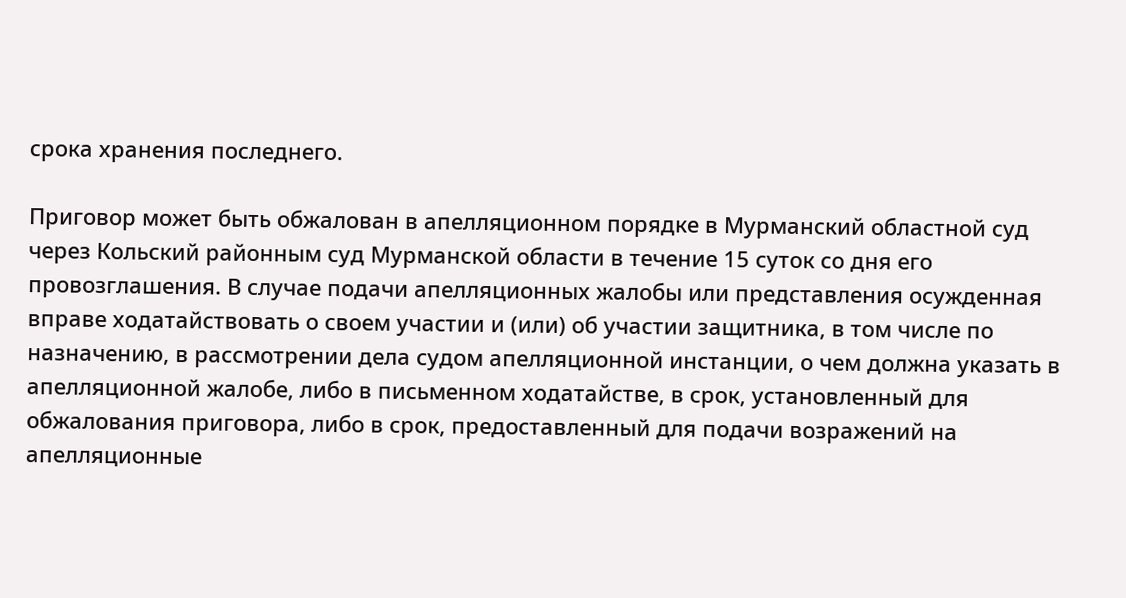срока хранения последнего.

Приговор может быть обжалован в апелляционном порядке в Мурманский областной суд через Кольский районным суд Мурманской области в течение 15 суток со дня его провозглашения. В случае подачи апелляционных жалобы или представления осужденная вправе ходатайствовать о своем участии и (или) об участии защитника, в том числе по назначению, в рассмотрении дела судом апелляционной инстанции, о чем должна указать в апелляционной жалобе, либо в письменном ходатайстве, в срок, установленный для обжалования приговора, либо в срок, предоставленный для подачи возражений на апелляционные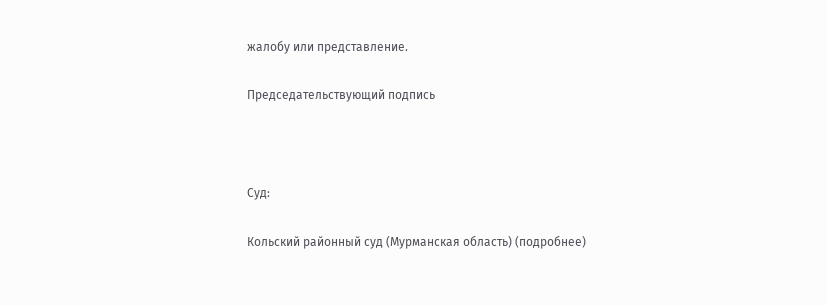жалобу или представление.

Председательствующий подпись



Суд:

Кольский районный суд (Мурманская область) (подробнее)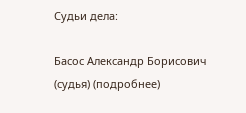Судьи дела:

Басос Александр Борисович (судья) (подробнее)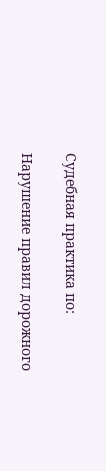Судебная практика по:

Нарушение правил дорожного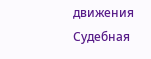движения
Судебная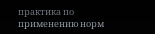практика по применению норм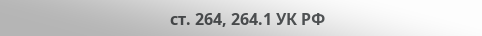ст. 264, 264.1 УК РФ